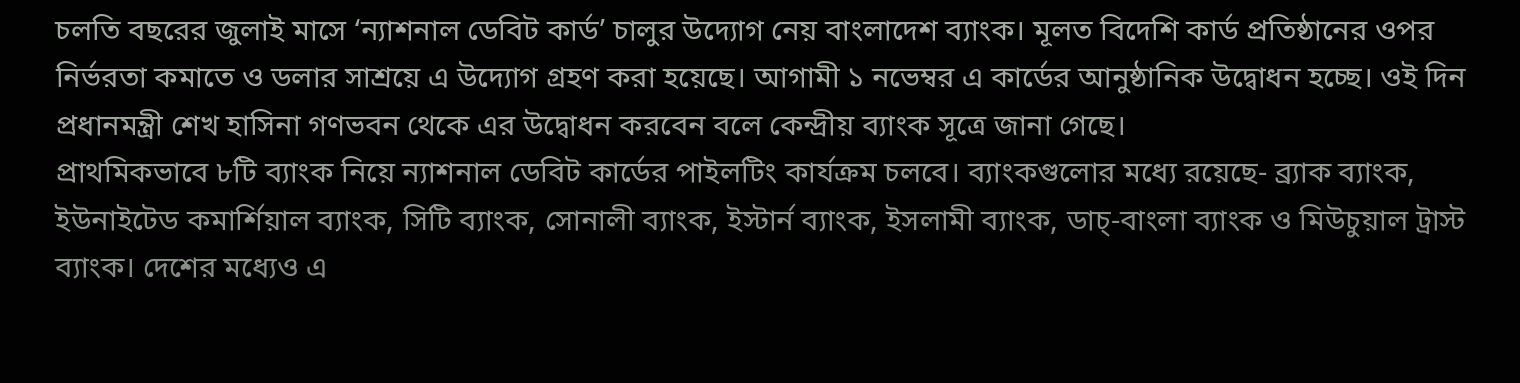চলতি বছরের জুলাই মাসে ‘ন্যাশনাল ডেবিট কার্ড’ চালুর উদ্যোগ নেয় বাংলাদেশ ব্যাংক। মূলত বিদেশি কার্ড প্রতিষ্ঠানের ওপর নির্ভরতা কমাতে ও ডলার সাশ্রয়ে এ উদ্যোগ গ্রহণ করা হয়েছে। আগামী ১ নভেম্বর এ কার্ডের আনুষ্ঠানিক উদ্বোধন হচ্ছে। ওই দিন প্রধানমন্ত্রী শেখ হাসিনা গণভবন থেকে এর উদ্বোধন করবেন বলে কেন্দ্রীয় ব্যাংক সূত্রে জানা গেছে।
প্রাথমিকভাবে ৮টি ব্যাংক নিয়ে ন্যাশনাল ডেবিট কার্ডের পাইলটিং কার্যক্রম চলবে। ব্যাংকগুলোর মধ্যে রয়েছে- ব্র্যাক ব্যাংক, ইউনাইটেড কমার্শিয়াল ব্যাংক, সিটি ব্যাংক, সোনালী ব্যাংক, ইস্টার্ন ব্যাংক, ইসলামী ব্যাংক, ডাচ্-বাংলা ব্যাংক ও মিউচুয়াল ট্রাস্ট ব্যাংক। দেশের মধ্যেও এ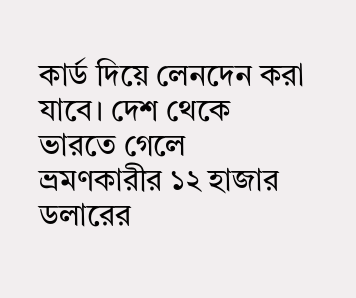কার্ড দিয়ে লেনদেন করা যাবে। দেশ থেকে ভারতে গেলে ভ্রমণকারীর ১২ হাজার ডলারের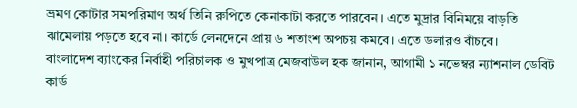ভ্রমণ কোটার সমপরিমাণ অর্থ তিনি রুপিতে কেনাকাটা করতে পারবেন। এতে মুদ্রার বিনিময়ে বাড়তি ঝামেলায় পড়তে হবে না। কার্ডে লেনদেনে প্রায় ৬ শতাংশ অপচয় কমবে। এতে ডলারও বাঁচবে।
বাংলাদেশ ব্যাংকের নির্বাহী পরিচালক ও মুখপাত্র মেজবাউল হক জানান, আগামী ১ নভেম্বর ন্যাশনাল ডেবিট কার্ড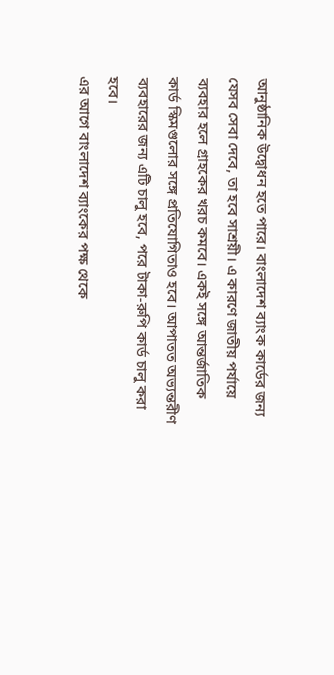আনুষ্ঠানিক উদ্বোধন হতে পারে। বাংলাদেশ ব্যাংক কার্ডের জন্য যেসব সেবা দেবে, তা হবে সাশ্রয়ী। এ কারণে জাতীয় পর্যায়ে ব্যবহার হলে গ্রাহকের খরচ কমবে। একই সঙ্গে আন্তর্জাতিক কার্ড স্কিমগুলোর সঙ্গে প্রতিযোগিতাও হবে। আপাতত অভ্যন্তরীণ ব্যবহারের জন্য এটি চালু হবে, পরে টাকা-রুপি কার্ড চালু করা হবে।
এর আগে বাংলাদেশ ব্যাংকের পক্ষ থেকে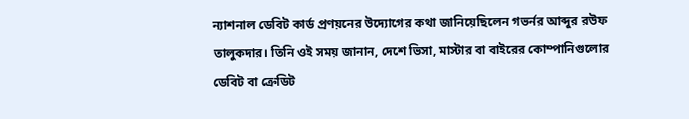ন্যাশনাল ডেবিট কার্ড প্রণয়নের উদ্যোগের কথা জানিয়েছিলেন গভর্নর আব্দুর রউফ তালুকদার। তিনি ওই সময় জানান, দেশে ভিসা, মাস্টার বা বাইরের কোম্পানিগুলোর ডেবিট বা ক্রেডিট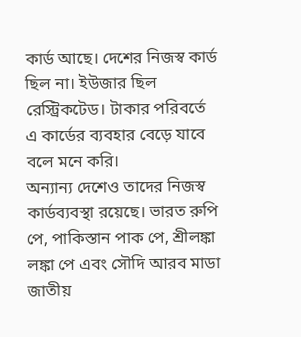কার্ড আছে। দেশের নিজস্ব কার্ড ছিল না। ইউজার ছিল রেস্ট্রিকটেড। টাকার পরিবর্তে এ কার্ডের ব্যবহার বেড়ে যাবে বলে মনে করি।
অন্যান্য দেশেও তাদের নিজস্ব কার্ডব্যবস্থা রয়েছে। ভারত রুপি পে, পাকিস্তান পাক পে, শ্রীলঙ্কা লঙ্কা পে এবং সৌদি আরব মাডা জাতীয়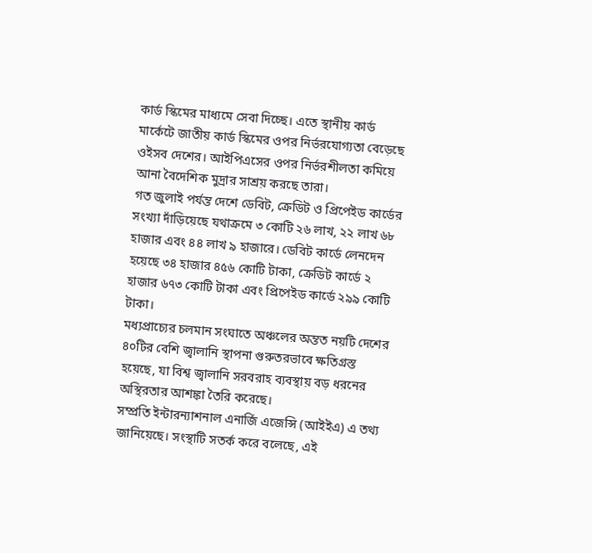কার্ড স্কিমের মাধ্যমে সেবা দিচ্ছে। এতে স্থানীয় কার্ড মার্কেটে জাতীয় কার্ড স্কিমের ওপর নির্ভরযোগ্যতা বেড়েছে ওইসব দেশের। আইপিএসের ওপর নির্ভরশীলতা কমিয়ে আনা বৈদেশিক মুদ্রার সাশ্রয় করছে তারা।
গত জুলাই পর্যন্ত দেশে ডেবিট, ক্রেডিট ও প্রিপেইড কার্ডের সংখ্যা দাঁড়িয়েছে যথাক্রমে ৩ কোটি ২৬ লাখ, ২২ লাখ ৬৮ হাজার এবং ৪৪ লাখ ৯ হাজারে। ডেবিট কার্ডে লেনদেন হয়েছে ৩৪ হাজার ৪৫৬ কোটি টাকা, ক্রেডিট কার্ডে ২ হাজার ৬৭৩ কোটি টাকা এবং প্রিপেইড কার্ডে ২৯৯ কোটি টাকা।
মধ্যপ্রাচ্যের চলমান সংঘাতে অঞ্চলের অন্তত নয়টি দেশের ৪০টির বেশি জ্বালানি স্থাপনা গুরুতরভাবে ক্ষতিগ্রস্ত হয়েছে, যা বিশ্ব জ্বালানি সরবরাহ ব্যবস্থায় বড় ধরনের অস্থিরতার আশঙ্কা তৈরি করেছে।
সম্প্রতি ইন্টারন্যাশনাল এনার্জি এজেন্সি (আইইএ) এ তথ্য জানিয়েছে। সংস্থাটি সতর্ক করে বলেছে, এই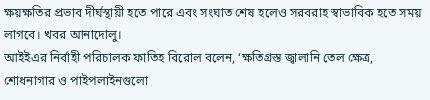ক্ষয়ক্ষতির প্রভাব দীর্ঘস্থায়ী হতে পারে এবং সংঘাত শেষ হলেও সরবরাহ স্বাভাবিক হতে সময় লাগবে। খবর আনাদোলু।
আইইএর নির্বাহী পরিচালক ফাতিহ বিরোল বলেন, ‘ক্ষতিগ্রস্ত জ্বালানি তেল ক্ষেত্র, শোধনাগার ও পাইপলাইনগুলো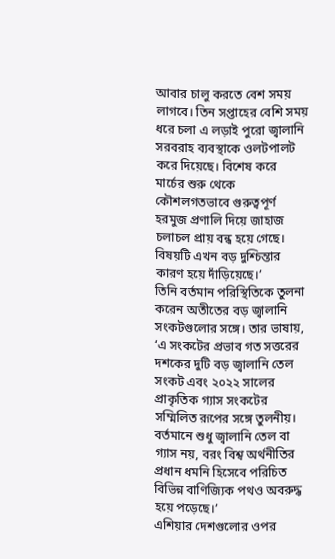আবার চালু করতে বেশ সময় লাগবে। তিন সপ্তাহের বেশি সময় ধরে চলা এ লড়াই পুরো জ্বালানি সরবরাহ ব্যবস্থাকে ওলটপালট করে দিয়েছে। বিশেষ করে মার্চের শুরু থেকে কৌশলগতভাবে গুরুত্বপূর্ণ হরমুজ প্রণালি দিয়ে জাহাজ চলাচল প্রায় বন্ধ হয়ে গেছে। বিষয়টি এখন বড় দুশ্চিন্তার কারণ হয়ে দাঁড়িয়েছে।’
তিনি বর্তমান পরিস্থিতিকে তুলনা করেন অতীতের বড় জ্বালানি সংকটগুলোর সঙ্গে। তার ভাষায়, ‘এ সংকটের প্রভাব গত সত্তরের দশকের দুটি বড় জ্বালানি তেল সংকট এবং ২০২২ সালের প্রাকৃতিক গ্যাস সংকটের সম্মিলিত রূপের সঙ্গে তুলনীয়। বর্তমানে শুধু জ্বালানি তেল বা গ্যাস নয়, বরং বিশ্ব অর্থনীতির প্রধান ধমনি হিসেবে পরিচিত বিভিন্ন বাণিজ্যিক পথও অবরুদ্ধ হয়ে পড়েছে।’
এশিয়ার দেশগুলোর ওপর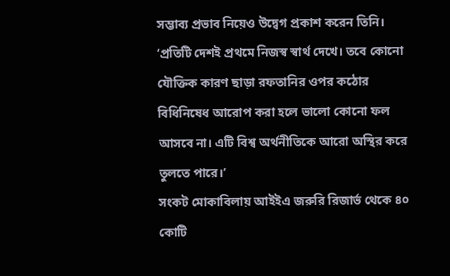সম্ভাব্য প্রভাব নিয়েও উদ্বেগ প্রকাশ করেন তিনি। ‘প্রতিটি দেশই প্রথমে নিজস্ব স্বার্থ দেখে। তবে কোনো যৌক্তিক কারণ ছাড়া রফতানির ওপর কঠোর বিধিনিষেধ আরোপ করা হলে ভালো কোনো ফল আসবে না। এটি বিশ্ব অর্থনীতিকে আরো অস্থির করে তুলতে পারে।’
সংকট মোকাবিলায় আইইএ জরুরি রিজার্ভ থেকে ৪০ কোটি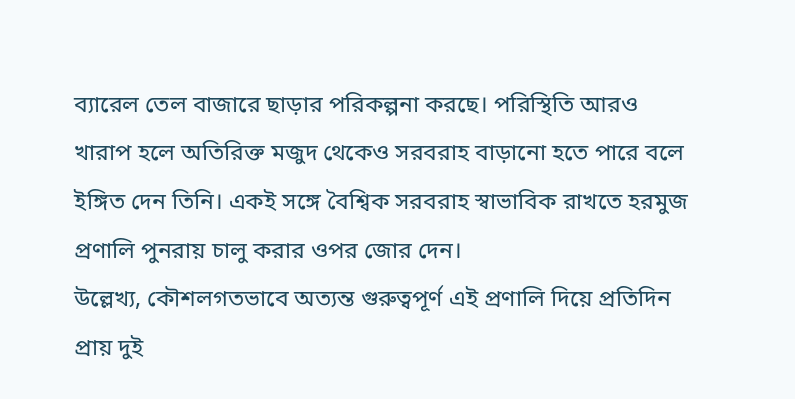ব্যারেল তেল বাজারে ছাড়ার পরিকল্পনা করছে। পরিস্থিতি আরও খারাপ হলে অতিরিক্ত মজুদ থেকেও সরবরাহ বাড়ানো হতে পারে বলে ইঙ্গিত দেন তিনি। একই সঙ্গে বৈশ্বিক সরবরাহ স্বাভাবিক রাখতে হরমুজ প্রণালি পুনরায় চালু করার ওপর জোর দেন।
উল্লেখ্য, কৌশলগতভাবে অত্যন্ত গুরুত্বপূর্ণ এই প্রণালি দিয়ে প্রতিদিন প্রায় দুই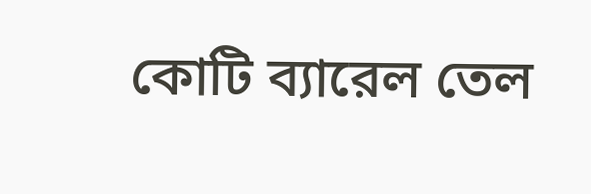কোটি ব্যারেল তেল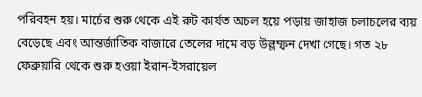পরিবহন হয়। মার্চের শুরু থেকে এই রুট কার্যত অচল হয়ে পড়ায় জাহাজ চলাচলের ব্যয় বেড়েছে এবং আন্তর্জাতিক বাজারে তেলের দামে বড় উল্লম্ফন দেখা গেছে। গত ২৮ ফেব্রুয়ারি থেকে শুরু হওয়া ইরান-ইসরায়েল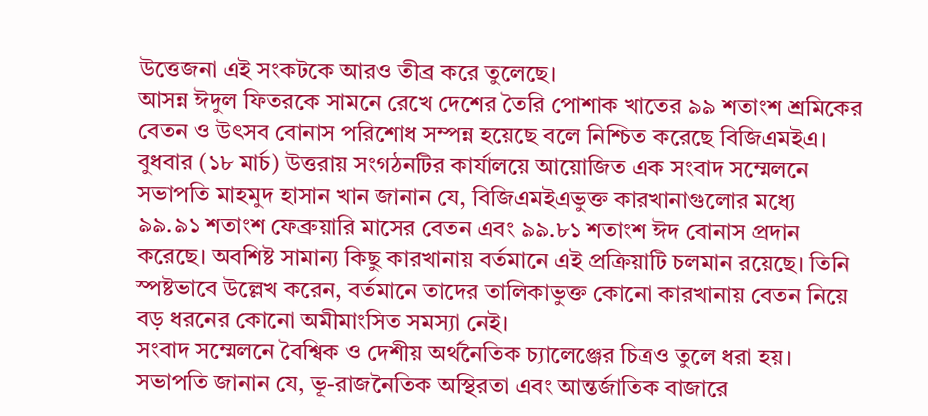উত্তেজনা এই সংকটকে আরও তীব্র করে তুলেছে।
আসন্ন ঈদুল ফিতরকে সামনে রেখে দেশের তৈরি পোশাক খাতের ৯৯ শতাংশ শ্রমিকের বেতন ও উৎসব বোনাস পরিশোধ সম্পন্ন হয়েছে বলে নিশ্চিত করেছে বিজিএমইএ। বুধবার (১৮ মার্চ) উত্তরায় সংগঠনটির কার্যালয়ে আয়োজিত এক সংবাদ সম্মেলনে সভাপতি মাহমুদ হাসান খান জানান যে, বিজিএমইএভুক্ত কারখানাগুলোর মধ্যে ৯৯.৯১ শতাংশ ফেব্রুয়ারি মাসের বেতন এবং ৯৯.৮১ শতাংশ ঈদ বোনাস প্রদান করেছে। অবশিষ্ট সামান্য কিছু কারখানায় বর্তমানে এই প্রক্রিয়াটি চলমান রয়েছে। তিনি স্পষ্টভাবে উল্লেখ করেন, বর্তমানে তাদের তালিকাভুক্ত কোনো কারখানায় বেতন নিয়ে বড় ধরনের কোনো অমীমাংসিত সমস্যা নেই।
সংবাদ সম্মেলনে বৈশ্বিক ও দেশীয় অর্থনৈতিক চ্যালেঞ্জের চিত্রও তুলে ধরা হয়। সভাপতি জানান যে, ভূ-রাজনৈতিক অস্থিরতা এবং আন্তর্জাতিক বাজারে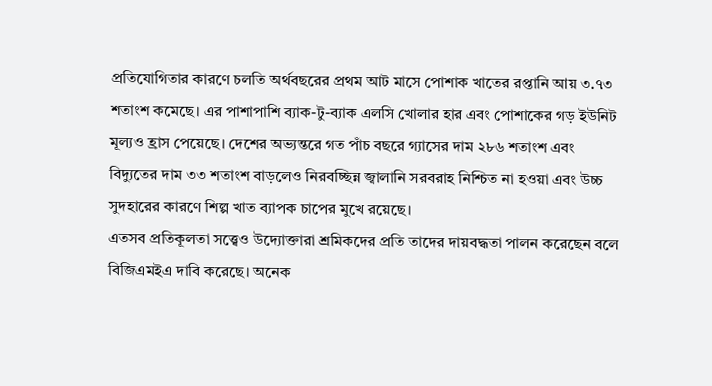প্রতিযোগিতার কারণে চলতি অর্থবছরের প্রথম আট মাসে পোশাক খাতের রপ্তানি আয় ৩.৭৩ শতাংশ কমেছে। এর পাশাপাশি ব্যাক-টু-ব্যাক এলসি খোলার হার এবং পোশাকের গড় ইউনিট মূল্যও হ্রাস পেয়েছে। দেশের অভ্যন্তরে গত পাঁচ বছরে গ্যাসের দাম ২৮৬ শতাংশ এবং বিদ্যুতের দাম ৩৩ শতাংশ বাড়লেও নিরবচ্ছিন্ন জ্বালানি সরবরাহ নিশ্চিত না হওয়া এবং উচ্চ সুদহারের কারণে শিল্প খাত ব্যাপক চাপের মুখে রয়েছে।
এতসব প্রতিকূলতা সত্ত্বেও উদ্যোক্তারা শ্রমিকদের প্রতি তাদের দায়বদ্ধতা পালন করেছেন বলে বিজিএমইএ দাবি করেছে। অনেক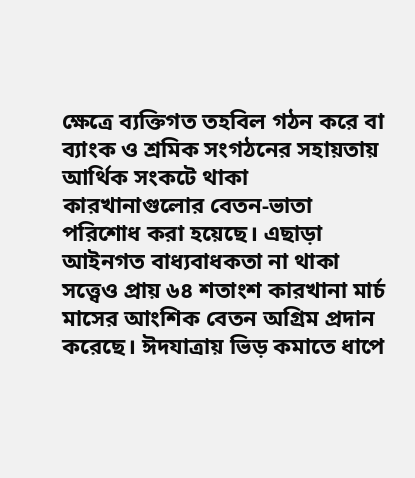ক্ষেত্রে ব্যক্তিগত তহবিল গঠন করে বা ব্যাংক ও শ্রমিক সংগঠনের সহায়তায় আর্থিক সংকটে থাকা কারখানাগুলোর বেতন-ভাতা পরিশোধ করা হয়েছে। এছাড়া আইনগত বাধ্যবাধকতা না থাকা সত্ত্বেও প্রায় ৬৪ শতাংশ কারখানা মার্চ মাসের আংশিক বেতন অগ্রিম প্রদান করেছে। ঈদযাত্রায় ভিড় কমাতে ধাপে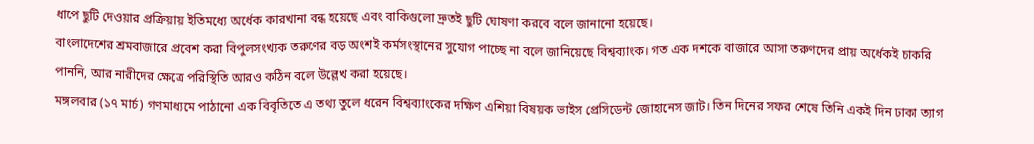ধাপে ছুটি দেওয়ার প্রক্রিয়ায় ইতিমধ্যে অর্ধেক কারখানা বন্ধ হয়েছে এবং বাকিগুলো দ্রুতই ছুটি ঘোষণা করবে বলে জানানো হয়েছে।
বাংলাদেশের শ্রমবাজারে প্রবেশ করা বিপুলসংখ্যক তরুণের বড় অংশই কর্মসংস্থানের সুযোগ পাচ্ছে না বলে জানিয়েছে বিশ্বব্যাংক। গত এক দশকে বাজারে আসা তরুণদের প্রায় অর্ধেকই চাকরি পাননি, আর নারীদের ক্ষেত্রে পরিস্থিতি আরও কঠিন বলে উল্লেখ করা হয়েছে।
মঙ্গলবার (১৭ মার্চ) গণমাধ্যমে পাঠানো এক বিবৃতিতে এ তথ্য তুলে ধরেন বিশ্বব্যাংকের দক্ষিণ এশিয়া বিষয়ক ভাইস প্রেসিডেন্ট জোহানেস জাট। তিন দিনের সফর শেষে তিনি একই দিন ঢাকা ত্যাগ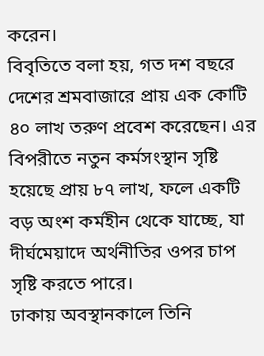করেন।
বিবৃতিতে বলা হয়, গত দশ বছরে দেশের শ্রমবাজারে প্রায় এক কোটি ৪০ লাখ তরুণ প্রবেশ করেছেন। এর বিপরীতে নতুন কর্মসংস্থান সৃষ্টি হয়েছে প্রায় ৮৭ লাখ, ফলে একটি বড় অংশ কর্মহীন থেকে যাচ্ছে, যা দীর্ঘমেয়াদে অর্থনীতির ওপর চাপ সৃষ্টি করতে পারে।
ঢাকায় অবস্থানকালে তিনি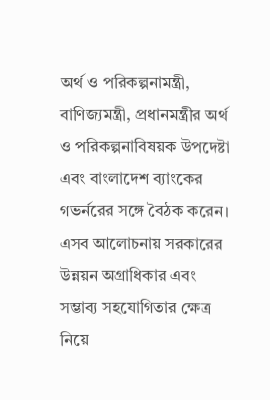অর্থ ও পরিকল্পনামন্ত্রী, বাণিজ্যমন্ত্রী, প্রধানমন্ত্রীর অর্থ ও পরিকল্পনাবিষয়ক উপদেষ্টা এবং বাংলাদেশ ব্যাংকের গভর্নরের সঙ্গে বৈঠক করেন। এসব আলোচনায় সরকারের উন্নয়ন অগ্রাধিকার এবং সম্ভাব্য সহযোগিতার ক্ষেত্র নিয়ে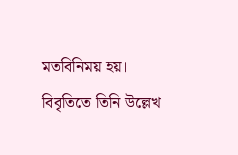মতবিনিময় হয়।
বিবৃতিতে তিনি উল্লেখ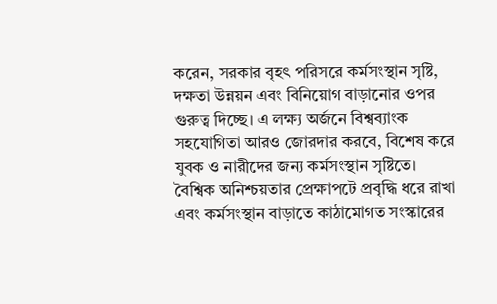করেন, সরকার বৃহৎ পরিসরে কর্মসংস্থান সৃষ্টি, দক্ষতা উন্নয়ন এবং বিনিয়োগ বাড়ানোর ওপর গুরুত্ব দিচ্ছে। এ লক্ষ্য অর্জনে বিশ্বব্যাংক সহযোগিতা আরও জোরদার করবে, বিশেষ করে যুবক ও নারীদের জন্য কর্মসংস্থান সৃষ্টিতে।
বৈশ্বিক অনিশ্চয়তার প্রেক্ষাপটে প্রবৃদ্ধি ধরে রাখা এবং কর্মসংস্থান বাড়াতে কাঠামোগত সংস্কারের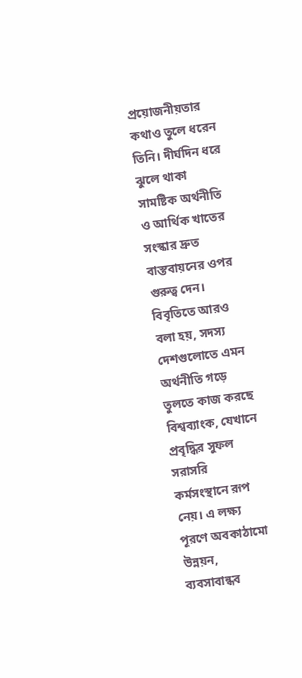প্রয়োজনীয়তার কথাও তুলে ধরেন তিনি। দীর্ঘদিন ধরে ঝুলে থাকা সামষ্টিক অর্থনীতি ও আর্থিক খাতের সংস্কার দ্রুত বাস্তবায়নের ওপর গুরুত্ব দেন।
বিবৃতিতে আরও বলা হয়, সদস্য দেশগুলোতে এমন অর্থনীতি গড়ে তুলতে কাজ করছে বিশ্বব্যাংক, যেখানে প্রবৃদ্ধির সুফল সরাসরি কর্মসংস্থানে রূপ নেয়। এ লক্ষ্য পূরণে অবকাঠামো উন্নয়ন, ব্যবসাবান্ধব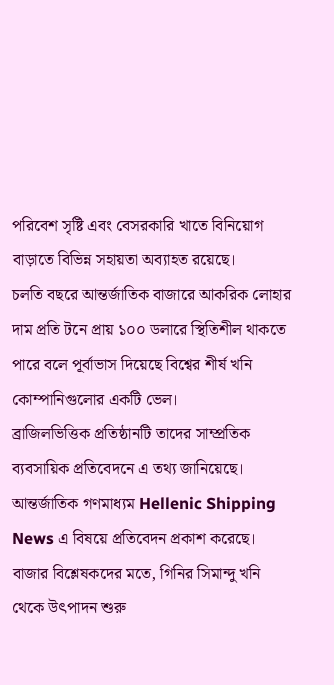পরিবেশ সৃষ্টি এবং বেসরকারি খাতে বিনিয়োগ বাড়াতে বিভিন্ন সহায়তা অব্যাহত রয়েছে।
চলতি বছরে আন্তর্জাতিক বাজারে আকরিক লোহার দাম প্রতি টনে প্রায় ১০০ ডলারে স্থিতিশীল থাকতে পারে বলে পূর্বাভাস দিয়েছে বিশ্বের শীর্ষ খনি কোম্পানিগুলোর একটি ভেল।
ব্রাজিলভিত্তিক প্রতিষ্ঠানটি তাদের সাম্প্রতিক ব্যবসায়িক প্রতিবেদনে এ তথ্য জানিয়েছে। আন্তর্জাতিক গণমাধ্যম Hellenic Shipping News এ বিষয়ে প্রতিবেদন প্রকাশ করেছে।
বাজার বিশ্লেষকদের মতে, গিনির সিমান্দু খনি থেকে উৎপাদন শুরু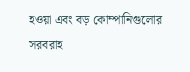হওয়া এবং বড় কোম্পানিগুলোর সরবরাহ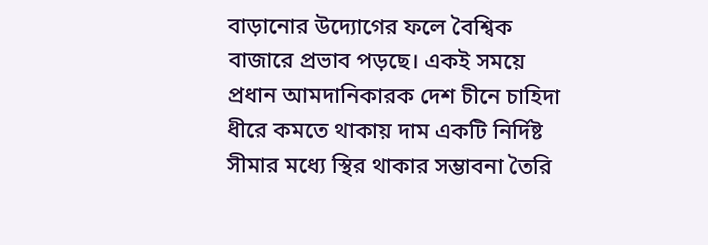বাড়ানোর উদ্যোগের ফলে বৈশ্বিক বাজারে প্রভাব পড়ছে। একই সময়ে প্রধান আমদানিকারক দেশ চীনে চাহিদা ধীরে কমতে থাকায় দাম একটি নির্দিষ্ট সীমার মধ্যে স্থির থাকার সম্ভাবনা তৈরি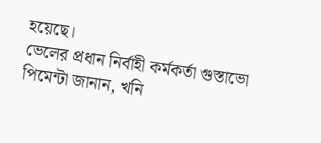হয়েছে।
ভেলের প্রধান নির্বাহী কর্মকর্তা গুস্তাভো পিমেন্টা জানান, খনি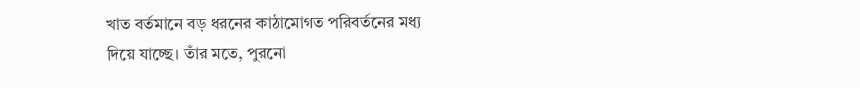খাত বর্তমানে বড় ধরনের কাঠামোগত পরিবর্তনের মধ্য দিয়ে যাচ্ছে। তাঁর মতে, পুরনো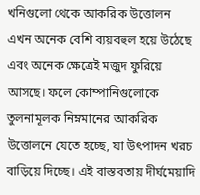খনিগুলো থেকে আকরিক উত্তোলন এখন অনেক বেশি ব্যয়বহুল হয়ে উঠেছে এবং অনেক ক্ষেত্রেই মজুদ ফুরিয়ে আসছে। ফলে কোম্পানিগুলোকে তুলনামূলক নিম্নমানের আকরিক উত্তোলনে যেতে হচ্ছে, যা উৎপাদন খরচ বাড়িয়ে দিচ্ছে। এই বাস্তবতায় দীর্ঘমেয়াদি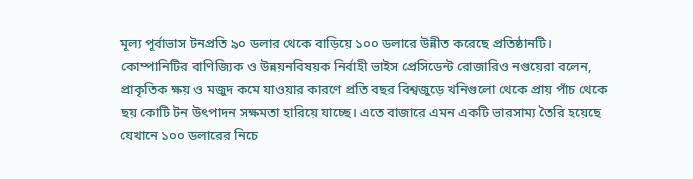মূল্য পূর্বাভাস টনপ্রতি ৯০ ডলার থেকে বাড়িয়ে ১০০ ডলারে উন্নীত করেছে প্রতিষ্ঠানটি।
কোম্পানিটির বাণিজ্যিক ও উন্নয়নবিষয়ক নির্বাহী ভাইস প্রেসিডেন্ট রোজারিও নগুয়েরা বলেন, প্রাকৃতিক ক্ষয় ও মজুদ কমে যাওয়ার কারণে প্রতি বছর বিশ্বজুড়ে খনিগুলো থেকে প্রায় পাঁচ থেকে ছয় কোটি টন উৎপাদন সক্ষমতা হারিয়ে যাচ্ছে। এতে বাজারে এমন একটি ভারসাম্য তৈরি হয়েছে যেখানে ১০০ ডলারের নিচে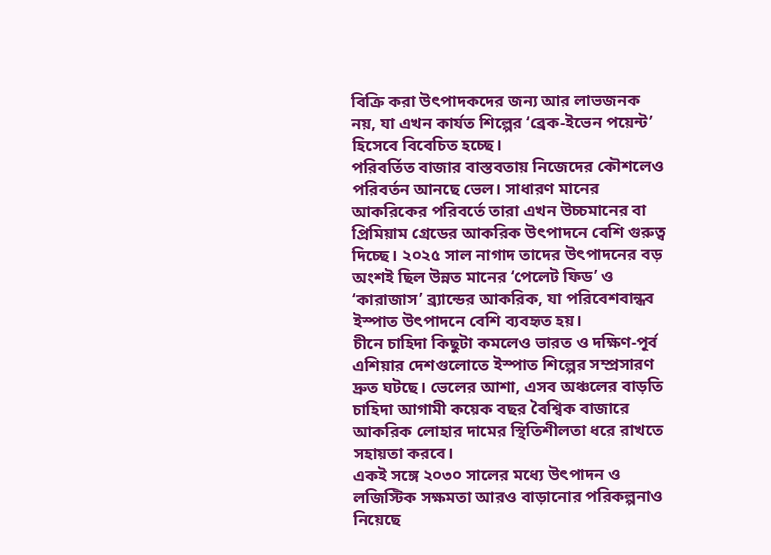বিক্রি করা উৎপাদকদের জন্য আর লাভজনক নয়, যা এখন কার্যত শিল্পের ‘ব্রেক-ইভেন পয়েন্ট’ হিসেবে বিবেচিত হচ্ছে।
পরিবর্তিত বাজার বাস্তবতায় নিজেদের কৌশলেও পরিবর্তন আনছে ভেল। সাধারণ মানের আকরিকের পরিবর্তে তারা এখন উচ্চমানের বা প্রিমিয়াম গ্রেডের আকরিক উৎপাদনে বেশি গুরুত্ব দিচ্ছে। ২০২৫ সাল নাগাদ তাদের উৎপাদনের বড় অংশই ছিল উন্নত মানের ‘পেলেট ফিড’ ও ‘কারাজাস’ ব্র্যান্ডের আকরিক, যা পরিবেশবান্ধব ইস্পাত উৎপাদনে বেশি ব্যবহৃত হয়।
চীনে চাহিদা কিছুটা কমলেও ভারত ও দক্ষিণ-পূর্ব এশিয়ার দেশগুলোতে ইস্পাত শিল্পের সম্প্রসারণ দ্রুত ঘটছে। ভেলের আশা, এসব অঞ্চলের বাড়তি চাহিদা আগামী কয়েক বছর বৈশ্বিক বাজারে আকরিক লোহার দামের স্থিতিশীলতা ধরে রাখতে সহায়তা করবে।
একই সঙ্গে ২০৩০ সালের মধ্যে উৎপাদন ও লজিস্টিক সক্ষমতা আরও বাড়ানোর পরিকল্পনাও নিয়েছে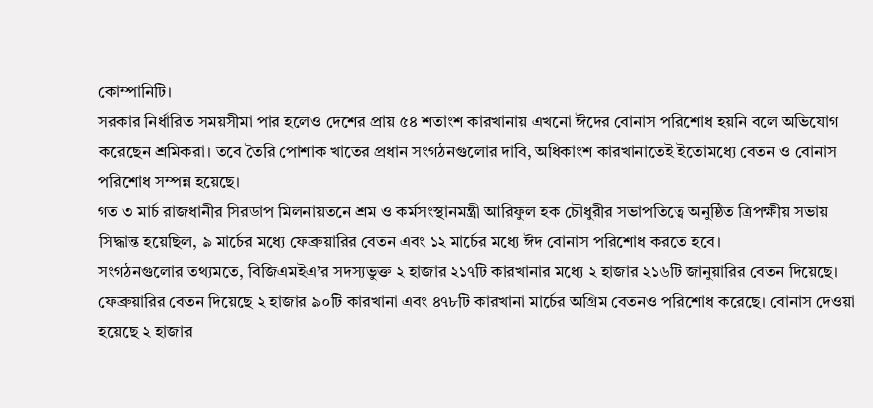কোম্পানিটি।
সরকার নির্ধারিত সময়সীমা পার হলেও দেশের প্রায় ৫৪ শতাংশ কারখানায় এখনো ঈদের বোনাস পরিশোধ হয়নি বলে অভিযোগ করেছেন শ্রমিকরা। তবে তৈরি পোশাক খাতের প্রধান সংগঠনগুলোর দাবি, অধিকাংশ কারখানাতেই ইতোমধ্যে বেতন ও বোনাস পরিশোধ সম্পন্ন হয়েছে।
গত ৩ মার্চ রাজধানীর সিরডাপ মিলনায়তনে শ্রম ও কর্মসংস্থানমন্ত্রী আরিফুল হক চৌধুরীর সভাপতিত্বে অনুষ্ঠিত ত্রিপক্ষীয় সভায় সিদ্ধান্ত হয়েছিল, ৯ মার্চের মধ্যে ফেব্রুয়ারির বেতন এবং ১২ মার্চের মধ্যে ঈদ বোনাস পরিশোধ করতে হবে।
সংগঠনগুলোর তথ্যমতে, বিজিএমইএ’র সদস্যভুক্ত ২ হাজার ২১৭টি কারখানার মধ্যে ২ হাজার ২১৬টি জানুয়ারির বেতন দিয়েছে। ফেব্রুয়ারির বেতন দিয়েছে ২ হাজার ৯০টি কারখানা এবং ৪৭৮টি কারখানা মার্চের অগ্রিম বেতনও পরিশোধ করেছে। বোনাস দেওয়া হয়েছে ২ হাজার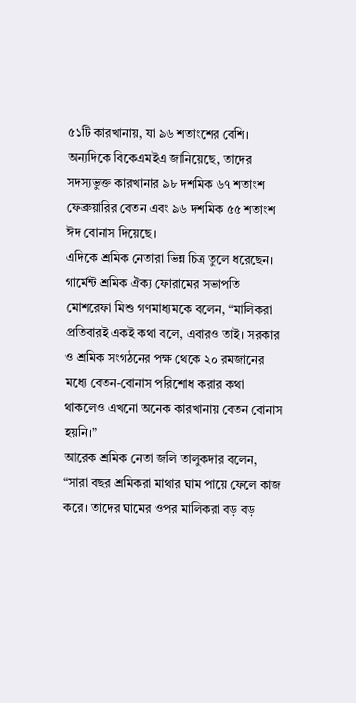৫১টি কারখানায়, যা ৯৬ শতাংশের বেশি। অন্যদিকে বিকেএমইএ জানিয়েছে, তাদের সদস্যভুক্ত কারখানার ৯৮ দশমিক ৬৭ শতাংশ ফেব্রুয়ারির বেতন এবং ৯৬ দশমিক ৫৫ শতাংশ ঈদ বোনাস দিয়েছে।
এদিকে শ্রমিক নেতারা ভিন্ন চিত্র তুলে ধরেছেন। গার্মেন্ট শ্রমিক ঐক্য ফোরামের সভাপতি মোশরেফা মিশু গণমাধ্যমকে বলেন, “মালিকরা প্রতিবারই একই কথা বলে, এবারও তাই। সরকার ও শ্রমিক সংগঠনের পক্ষ থেকে ২০ রমজানের মধ্যে বেতন-বোনাস পরিশোধ করার কথা থাকলেও এখনো অনেক কারখানায় বেতন বোনাস হয়নি।”
আরেক শ্রমিক নেতা জলি তালুকদার বলেন, “সারা বছর শ্রমিকরা মাথার ঘাম পায়ে ফেলে কাজ করে। তাদের ঘামের ওপর মালিকরা বড় বড়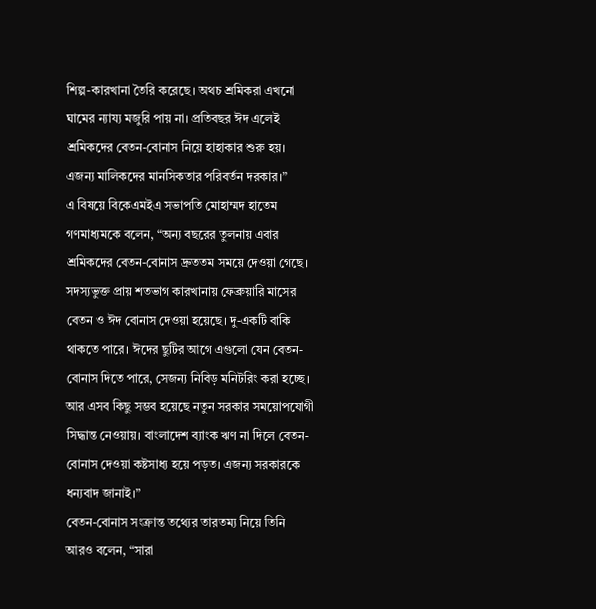শিল্প-কারখানা তৈরি করেছে। অথচ শ্রমিকরা এখনো ঘামের ন্যায্য মজুরি পায় না। প্রতিবছর ঈদ এলেই শ্রমিকদের বেতন-বোনাস নিয়ে হাহাকার শুরু হয়। এজন্য মালিকদের মানসিকতার পরিবর্তন দরকার।”
এ বিষয়ে বিকেএমইএ সভাপতি মোহাম্মদ হাতেম গণমাধ্যমকে বলেন, “অন্য বছরের তুলনায় এবার শ্রমিকদের বেতন-বোনাস দ্রুততম সময়ে দেওয়া গেছে। সদস্যভুক্ত প্রায় শতভাগ কারখানায় ফেব্রুয়ারি মাসের বেতন ও ঈদ বোনাস দেওয়া হয়েছে। দু-একটি বাকি থাকতে পারে। ঈদের ছুটির আগে এগুলো যেন বেতন-বোনাস দিতে পারে, সেজন্য নিবিড় মনিটরিং করা হচ্ছে। আর এসব কিছু সম্ভব হয়েছে নতুন সরকার সময়োপযোগী সিদ্ধান্ত নেওয়ায়। বাংলাদেশ ব্যাংক ঋণ না দিলে বেতন-বোনাস দেওয়া কষ্টসাধ্য হয়ে পড়ত। এজন্য সরকারকে ধন্যবাদ জানাই।”
বেতন-বোনাস সংক্রান্ত তথ্যের তারতম্য নিয়ে তিনি আরও বলেন, “সারা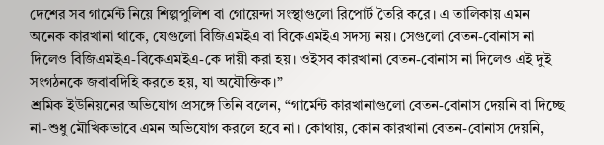দেশের সব গার্মেন্ট নিয়ে শিল্পপুলিশ বা গোয়েন্দা সংস্থাগুলো রিপোর্ট তৈরি করে। এ তালিকায় এমন অনেক কারখানা থাকে, যেগুলো বিজিএমইএ বা বিকেএমইএ সদস্য নয়। সেগুলো বেতন-বোনাস না দিলেও বিজিএমইএ-বিকেএমইএ-কে দায়ী করা হয়। ওইসব কারখানা বেতন-বোনাস না দিলেও এই দুই সংগঠনকে জবাবদিহি করতে হয়, যা অযৌক্তিক।”
শ্রমিক ইউনিয়নের অভিযোগ প্রসঙ্গে তিনি বলেন, “গার্মেন্ট কারখানাগুলো বেতন-বোনাস দেয়নি বা দিচ্ছে না-শুধু মৌখিকভাবে এমন অভিযোগ করলে হবে না। কোথায়, কোন কারখানা বেতন-বোনাস দেয়নি,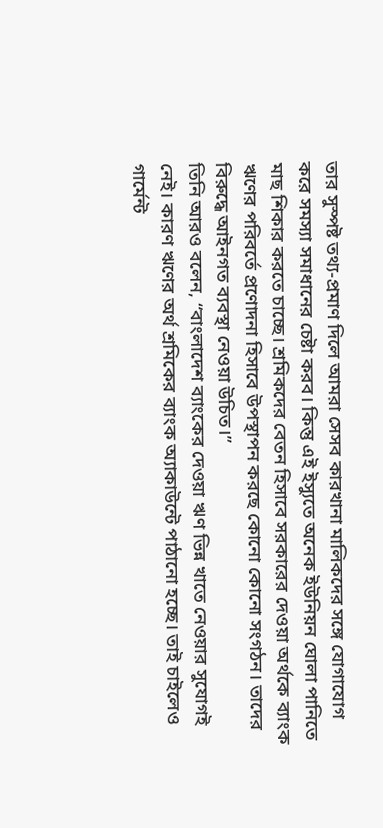তার সুস্পষ্ট তথ্য-প্রমাণ দিলে আমরা সেসব কারখানা মালিকদের সঙ্গে যোগাযোগ করে সমস্যা সমাধানের চেষ্টা করব। কিন্তু এই ইস্যুতে অনেক ইউনিয়ন ঘোলা পানিতে মাছ শিকার করতে চাচ্ছে। শ্রমিকদের বেতন হিসাবে সরকারের দেওয়া অর্থকে ব্যাংক ঋণের পরিবর্তে প্রণোদনা হিসাবে উপস্থাপন করছে কোনো কোনো সংগঠন। তাদের বিরুদ্ধে আইনগত ব্যবস্থা নেওয়া উচিত।”
তিনি আরও বলেন, “বাংলাদেশ ব্যাংকের দেওয়া ঋণ ভিন্ন খাতে নেওয়ার সুযোগই নেই। কারণ ঋণের অর্থ শ্রমিকের ব্যাংক অ্যাকাউন্টে পাঠানো হচ্ছে। তাই চাইলেও গার্মেন্ট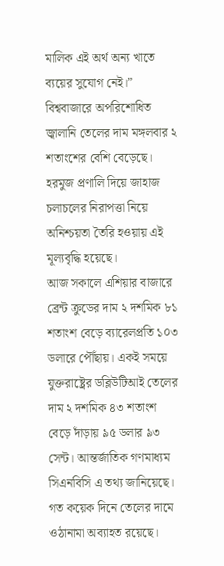মালিক এই অর্থ অন্য খাতে ব্যয়ের সুযোগ নেই।”
বিশ্ববাজারে অপরিশোধিত জ্বালানি তেলের দাম মঙ্গলবার ২ শতাংশের বেশি বেড়েছে। হরমুজ প্রণালি দিয়ে জাহাজ চলাচলের নিরাপত্তা নিয়ে অনিশ্চয়তা তৈরি হওয়ায় এই মূল্যবৃদ্ধি হয়েছে।
আজ সকালে এশিয়ার বাজারে ব্রেন্ট ক্রুডের দাম ২ দশমিক ৮১ শতাংশ বেড়ে ব্যারেলপ্রতি ১০৩ ডলারে পৌঁছায়। একই সময়ে যুক্তরাষ্ট্রের ডব্লিউটিআই তেলের দাম ২ দশমিক ৪৩ শতাংশ বেড়ে দাঁড়ায় ৯৫ ডলার ৯৩ সেন্ট। আন্তর্জাতিক গণমাধ্যম সিএনবিসি এ তথ্য জানিয়েছে।
গত কয়েক দিনে তেলের দামে ওঠানামা অব্যাহত রয়েছে।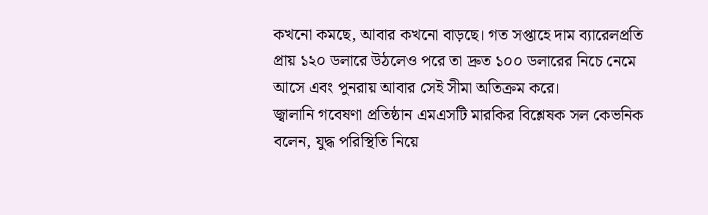কখনো কমছে, আবার কখনো বাড়ছে। গত সপ্তাহে দাম ব্যারেলপ্রতি প্রায় ১২০ ডলারে উঠলেও পরে তা দ্রুত ১০০ ডলারের নিচে নেমে আসে এবং পুনরায় আবার সেই সীমা অতিক্রম করে।
জ্বালানি গবেষণা প্রতিষ্ঠান এমএসটি মারকির বিশ্লেষক সল কেভনিক বলেন, যুদ্ধ পরিস্থিতি নিয়ে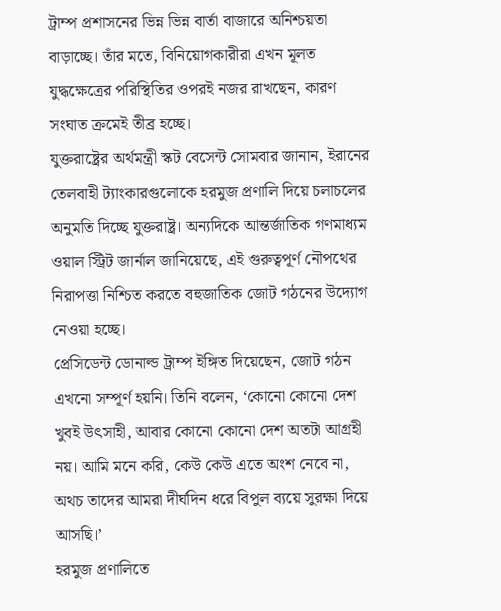ট্রাম্প প্রশাসনের ভিন্ন ভিন্ন বার্তা বাজারে অনিশ্চয়তা বাড়াচ্ছে। তাঁর মতে, বিনিয়োগকারীরা এখন মূলত যুদ্ধক্ষেত্রের পরিস্থিতির ওপরই নজর রাখছেন, কারণ সংঘাত ক্রমেই তীব্র হচ্ছে।
যুক্তরাষ্ট্রের অর্থমন্ত্রী স্কট বেসেন্ট সোমবার জানান, ইরানের তেলবাহী ট্যাংকারগুলোকে হরমুজ প্রণালি দিয়ে চলাচলের অনুমতি দিচ্ছে যুক্তরাষ্ট্র। অন্যদিকে আন্তর্জাতিক গণমাধ্যম ওয়াল স্ট্রিট জার্নাল জানিয়েছে, এই গুরুত্বপূর্ণ নৌপথের নিরাপত্তা নিশ্চিত করতে বহুজাতিক জোট গঠনের উদ্যোগ নেওয়া হচ্ছে।
প্রেসিডেন্ট ডোনাল্ড ট্রাম্প ইঙ্গিত দিয়েছেন, জোট গঠন এখনো সম্পূর্ণ হয়নি। তিনি বলেন, ‘কোনো কোনো দেশ খুবই উৎসাহী, আবার কোনো কোনো দেশ অতটা আগ্রহী নয়। আমি মনে করি, কেউ কেউ এতে অংশ নেবে না, অথচ তাদের আমরা দীর্ঘদিন ধরে বিপুল ব্যয়ে সুরক্ষা দিয়ে আসছি।’
হরমুজ প্রণালিতে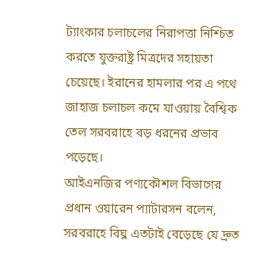ট্যাংকার চলাচলের নিরাপত্তা নিশ্চিত করতে যুক্তরাষ্ট্র মিত্রদের সহায়তা চেয়েছে। ইরানের হামলার পর এ পথে জাহাজ চলাচল কমে যাওয়ায় বৈশ্বিক তেল সরবরাহে বড় ধরনের প্রভাব পড়েছে।
আইএনজির পণ্যকৌশল বিভাগের প্রধান ওয়ারেন প্যাটারসন বলেন, সরবরাহে বিঘ্ন এতটাই বেড়েছে যে দ্রুত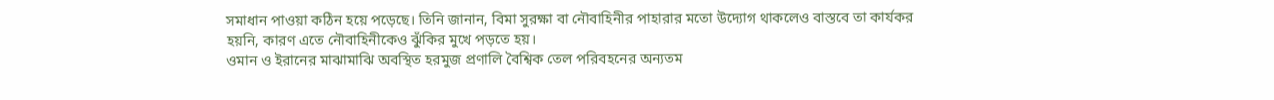সমাধান পাওয়া কঠিন হয়ে পড়েছে। তিনি জানান, বিমা সুরক্ষা বা নৌবাহিনীর পাহারার মতো উদ্যোগ থাকলেও বাস্তবে তা কার্যকর হয়নি, কারণ এতে নৌবাহিনীকেও ঝুঁকির মুখে পড়তে হয়।
ওমান ও ইরানের মাঝামাঝি অবস্থিত হরমুজ প্রণালি বৈশ্বিক তেল পরিবহনের অন্যতম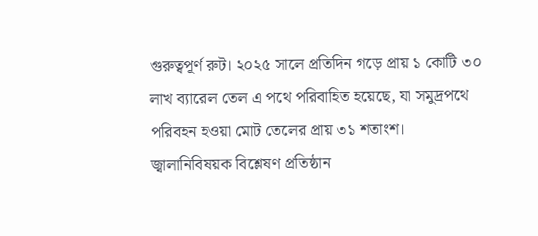গুরুত্বপূর্ণ রুট। ২০২৫ সালে প্রতিদিন গড়ে প্রায় ১ কোটি ৩০ লাখ ব্যারেল তেল এ পথে পরিবাহিত হয়েছে, যা সমুদ্রপথে পরিবহন হওয়া মোট তেলের প্রায় ৩১ শতাংশ।
জ্বালানিবিষয়ক বিশ্লেষণ প্রতিষ্ঠান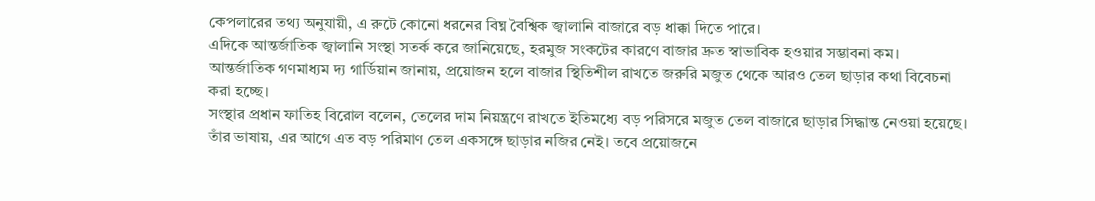কেপলারের তথ্য অনুযায়ী, এ রুটে কোনো ধরনের বিঘ্ন বৈশ্বিক জ্বালানি বাজারে বড় ধাক্কা দিতে পারে।
এদিকে আন্তর্জাতিক জ্বালানি সংস্থা সতর্ক করে জানিয়েছে, হরমুজ সংকটের কারণে বাজার দ্রুত স্বাভাবিক হওয়ার সম্ভাবনা কম। আন্তর্জাতিক গণমাধ্যম দ্য গার্ডিয়ান জানায়, প্রয়োজন হলে বাজার স্থিতিশীল রাখতে জরুরি মজুত থেকে আরও তেল ছাড়ার কথা বিবেচনা করা হচ্ছে।
সংস্থার প্রধান ফাতিহ বিরোল বলেন, তেলের দাম নিয়ন্ত্রণে রাখতে ইতিমধ্যে বড় পরিসরে মজুত তেল বাজারে ছাড়ার সিদ্ধান্ত নেওয়া হয়েছে। তাঁর ভাষায়, এর আগে এত বড় পরিমাণ তেল একসঙ্গে ছাড়ার নজির নেই। তবে প্রয়োজনে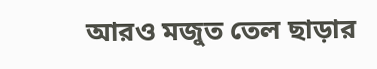আরও মজুত তেল ছাড়ার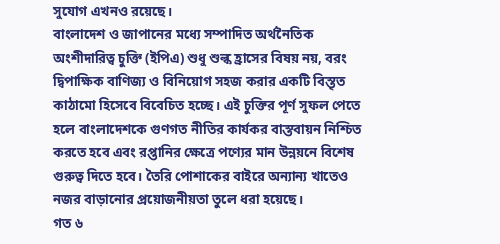সুযোগ এখনও রয়েছে।
বাংলাদেশ ও জাপানের মধ্যে সম্পাদিত অর্থনৈতিক অংশীদারিত্ব চুক্তি (ইপিএ) শুধু শুল্ক হ্রাসের বিষয় নয়, বরং দ্বিপাক্ষিক বাণিজ্য ও বিনিয়োগ সহজ করার একটি বিস্তৃত কাঠামো হিসেবে বিবেচিত হচ্ছে। এই চুক্তির পূর্ণ সুফল পেতে হলে বাংলাদেশকে গুণগত নীতির কার্যকর বাস্তবায়ন নিশ্চিত করতে হবে এবং রপ্তানির ক্ষেত্রে পণ্যের মান উন্নয়নে বিশেষ গুরুত্ব দিতে হবে। তৈরি পোশাকের বাইরে অন্যান্য খাতেও নজর বাড়ানোর প্রয়োজনীয়তা তুলে ধরা হয়েছে।
গত ৬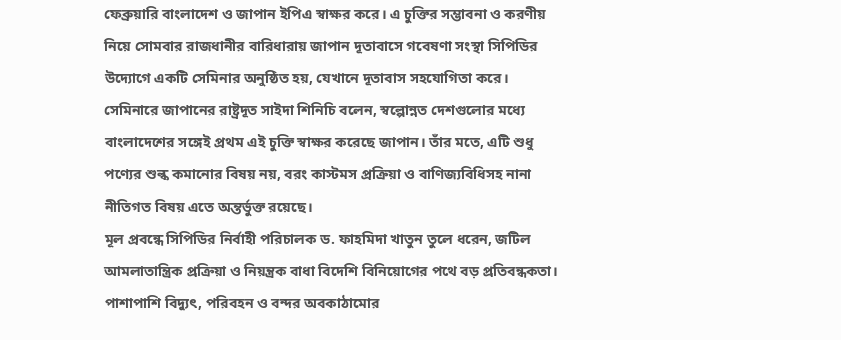ফেব্রুয়ারি বাংলাদেশ ও জাপান ইপিএ স্বাক্ষর করে। এ চুক্তির সম্ভাবনা ও করণীয় নিয়ে সোমবার রাজধানীর বারিধারায় জাপান দূতাবাসে গবেষণা সংস্থা সিপিডির উদ্যোগে একটি সেমিনার অনুষ্ঠিত হয়, যেখানে দূতাবাস সহযোগিতা করে।
সেমিনারে জাপানের রাষ্ট্রদূত সাইদা শিনিচি বলেন, স্বল্পোন্নত দেশগুলোর মধ্যে বাংলাদেশের সঙ্গেই প্রথম এই চুক্তি স্বাক্ষর করেছে জাপান। তাঁর মতে, এটি শুধু পণ্যের শুল্ক কমানোর বিষয় নয়, বরং কাস্টমস প্রক্রিয়া ও বাণিজ্যবিধিসহ নানা নীতিগত বিষয় এতে অন্তর্ভুক্ত রয়েছে।
মূল প্রবন্ধে সিপিডির নির্বাহী পরিচালক ড. ফাহমিদা খাতুন তুলে ধরেন, জটিল আমলাতান্ত্রিক প্রক্রিয়া ও নিয়ন্ত্রক বাধা বিদেশি বিনিয়োগের পথে বড় প্রতিবন্ধকতা। পাশাপাশি বিদ্যুৎ, পরিবহন ও বন্দর অবকাঠামোর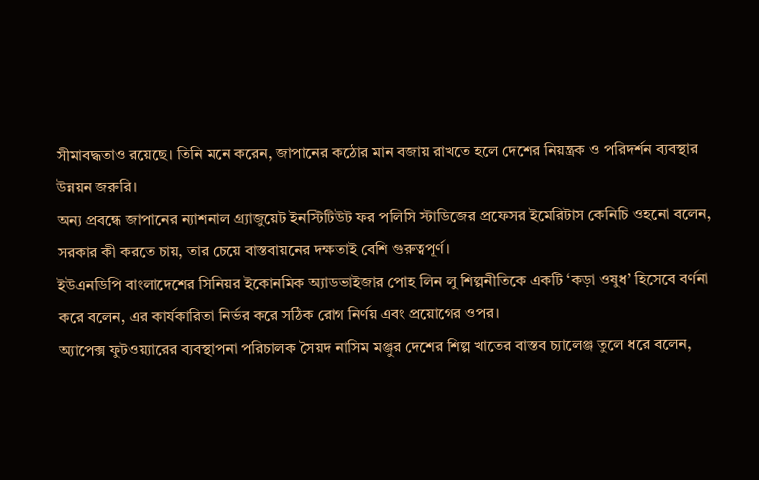সীমাবদ্ধতাও রয়েছে। তিনি মনে করেন, জাপানের কঠোর মান বজায় রাখতে হলে দেশের নিয়ন্ত্রক ও পরিদর্শন ব্যবস্থার উন্নয়ন জরুরি।
অন্য প্রবন্ধে জাপানের ন্যাশনাল গ্র্যাজুয়েট ইনস্টিটিউট ফর পলিসি স্টাডিজের প্রফেসর ইমেরিটাস কেনিচি ওহনো বলেন, সরকার কী করতে চায়, তার চেয়ে বাস্তবায়নের দক্ষতাই বেশি গুরুত্বপূর্ণ।
ইউএনডিপি বাংলাদেশের সিনিয়র ইকোনমিক অ্যাডভাইজার পোহ লিন লু শিল্পনীতিকে একটি ‘কড়া ওষুধ’ হিসেবে বর্ণনা করে বলেন, এর কার্যকারিতা নির্ভর করে সঠিক রোগ নির্ণয় এবং প্রয়োগের ওপর।
অ্যাপেক্স ফুটওয়্যারের ব্যবস্থাপনা পরিচালক সৈয়দ নাসিম মঞ্জুর দেশের শিল্প খাতের বাস্তব চ্যালেঞ্জ তুলে ধরে বলেন,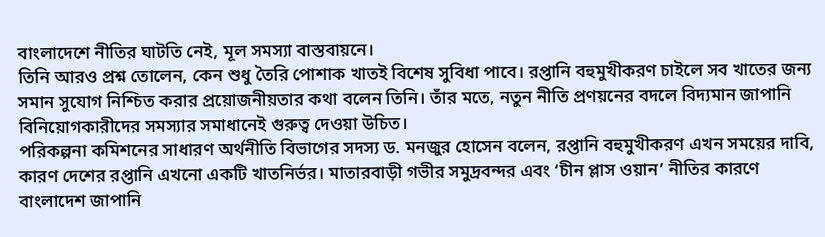বাংলাদেশে নীতির ঘাটতি নেই, মূল সমস্যা বাস্তবায়নে।
তিনি আরও প্রশ্ন তোলেন, কেন শুধু তৈরি পোশাক খাতই বিশেষ সুবিধা পাবে। রপ্তানি বহুমুখীকরণ চাইলে সব খাতের জন্য সমান সুযোগ নিশ্চিত করার প্রয়োজনীয়তার কথা বলেন তিনি। তাঁর মতে, নতুন নীতি প্রণয়নের বদলে বিদ্যমান জাপানি বিনিয়োগকারীদের সমস্যার সমাধানেই গুরুত্ব দেওয়া উচিত।
পরিকল্পনা কমিশনের সাধারণ অর্থনীতি বিভাগের সদস্য ড. মনজুর হোসেন বলেন, রপ্তানি বহুমুখীকরণ এখন সময়ের দাবি, কারণ দেশের রপ্তানি এখনো একটি খাতনির্ভর। মাতারবাড়ী গভীর সমুদ্রবন্দর এবং ‘চীন প্লাস ওয়ান’ নীতির কারণে বাংলাদেশ জাপানি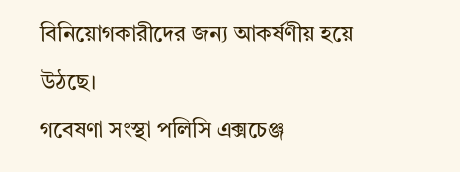বিনিয়োগকারীদের জন্য আকর্ষণীয় হয়ে উঠছে।
গবেষণা সংস্থা পলিসি এক্সচেঞ্জ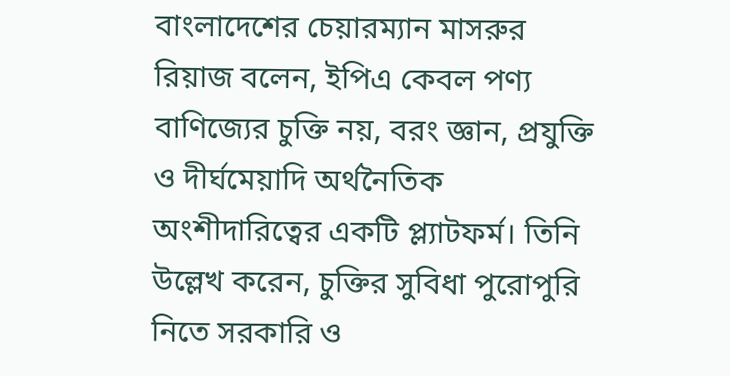বাংলাদেশের চেয়ারম্যান মাসরুর রিয়াজ বলেন, ইপিএ কেবল পণ্য বাণিজ্যের চুক্তি নয়, বরং জ্ঞান, প্রযুক্তি ও দীর্ঘমেয়াদি অর্থনৈতিক অংশীদারিত্বের একটি প্ল্যাটফর্ম। তিনি উল্লেখ করেন, চুক্তির সুবিধা পুরোপুরি নিতে সরকারি ও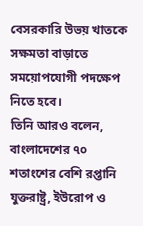বেসরকারি উভয় খাতকে সক্ষমতা বাড়াতে সময়োপযোগী পদক্ষেপ নিতে হবে।
তিনি আরও বলেন, বাংলাদেশের ৭০ শতাংশের বেশি রপ্তানি যুক্তরাষ্ট্র, ইউরোপ ও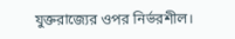যুক্তরাজ্যের ওপর নির্ভরশীল।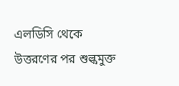এলডিসি থেকে উত্তরণের পর শুল্কমুক্ত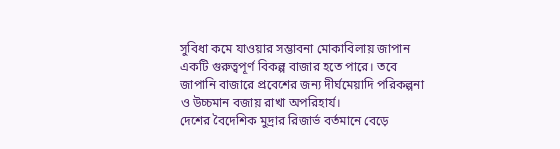সুবিধা কমে যাওয়ার সম্ভাবনা মোকাবিলায় জাপান একটি গুরুত্বপূর্ণ বিকল্প বাজার হতে পারে। তবে জাপানি বাজারে প্রবেশের জন্য দীর্ঘমেয়াদি পরিকল্পনা ও উচ্চমান বজায় রাখা অপরিহার্য।
দেশের বৈদেশিক মুদ্রার রিজার্ভ বর্তমানে বেড়ে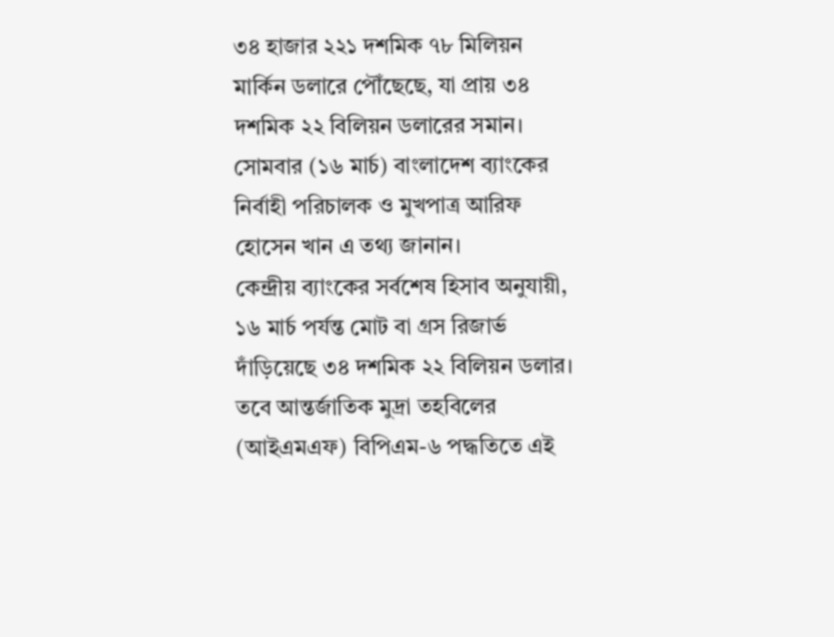৩৪ হাজার ২২১ দশমিক ৭৮ মিলিয়ন মার্কিন ডলারে পৌঁছেছে, যা প্রায় ৩৪ দশমিক ২২ বিলিয়ন ডলারের সমান।
সোমবার (১৬ মার্চ) বাংলাদেশ ব্যাংকের নির্বাহী পরিচালক ও মুখপাত্র আরিফ হোসেন খান এ তথ্য জানান।
কেন্দ্রীয় ব্যাংকের সর্বশেষ হিসাব অনুযায়ী, ১৬ মার্চ পর্যন্ত মোট বা গ্রস রিজার্ভ দাঁড়িয়েছে ৩৪ দশমিক ২২ বিলিয়ন ডলার। তবে আন্তর্জাতিক মুদ্রা তহবিলের (আইএমএফ) বিপিএম-৬ পদ্ধতিতে এই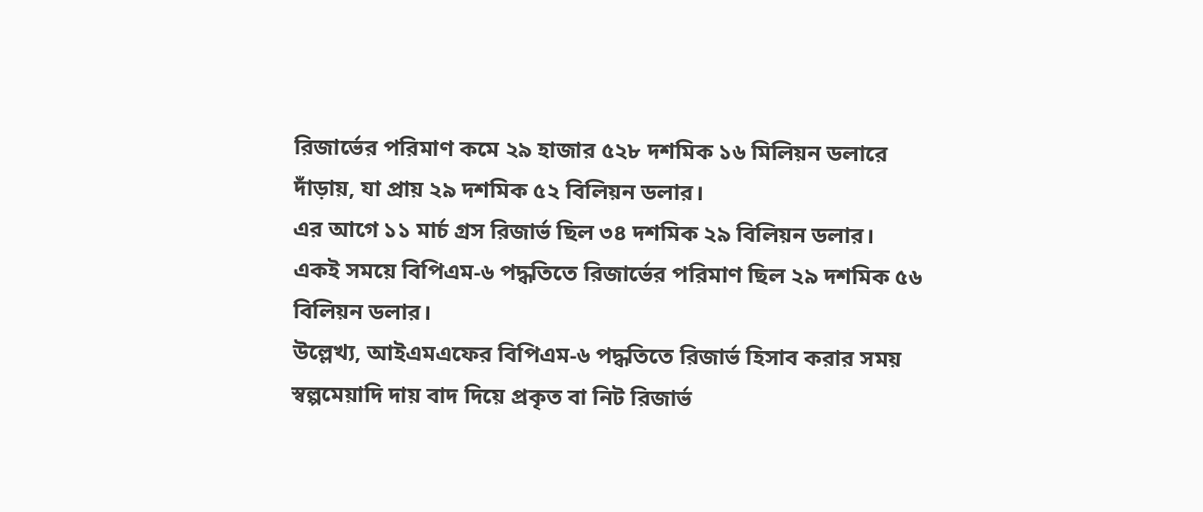রিজার্ভের পরিমাণ কমে ২৯ হাজার ৫২৮ দশমিক ১৬ মিলিয়ন ডলারে দাঁড়ায়, যা প্রায় ২৯ দশমিক ৫২ বিলিয়ন ডলার।
এর আগে ১১ মার্চ গ্রস রিজার্ভ ছিল ৩৪ দশমিক ২৯ বিলিয়ন ডলার। একই সময়ে বিপিএম-৬ পদ্ধতিতে রিজার্ভের পরিমাণ ছিল ২৯ দশমিক ৫৬ বিলিয়ন ডলার।
উল্লেখ্য, আইএমএফের বিপিএম-৬ পদ্ধতিতে রিজার্ভ হিসাব করার সময় স্বল্পমেয়াদি দায় বাদ দিয়ে প্রকৃত বা নিট রিজার্ভ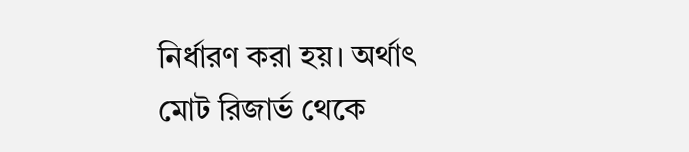নির্ধারণ করা হয়। অর্থাৎ মোট রিজার্ভ থেকে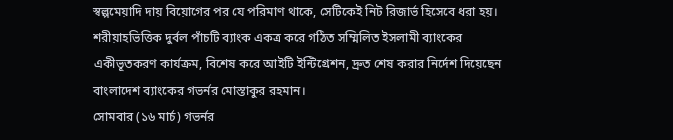স্বল্পমেয়াদি দায় বিয়োগের পর যে পরিমাণ থাকে, সেটিকেই নিট রিজার্ভ হিসেবে ধরা হয়।
শরীয়াহভিত্তিক দুর্বল পাঁচটি ব্যাংক একত্র করে গঠিত সম্মিলিত ইসলামী ব্যাংকের একীভূতকরণ কার্যক্রম, বিশেষ করে আইটি ইন্টিগ্রেশন, দ্রুত শেষ করার নির্দেশ দিয়েছেন বাংলাদেশ ব্যাংকের গভর্নর মোস্তাকুর রহমান।
সোমবার (১৬ মার্চ) গভর্নর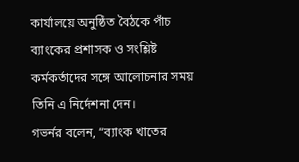কার্যালয়ে অনুষ্ঠিত বৈঠকে পাঁচ ব্যাংকের প্রশাসক ও সংশ্লিষ্ট কর্মকর্তাদের সঙ্গে আলোচনার সময় তিনি এ নির্দেশনা দেন।
গভর্নর বলেন, “ব্যাংক খাতের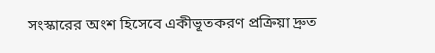সংস্কারের অংশ হিসেবে একীভূতকরণ প্রক্রিয়া দ্রুত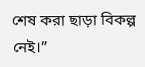শেষ করা ছাড়া বিকল্প নেই।”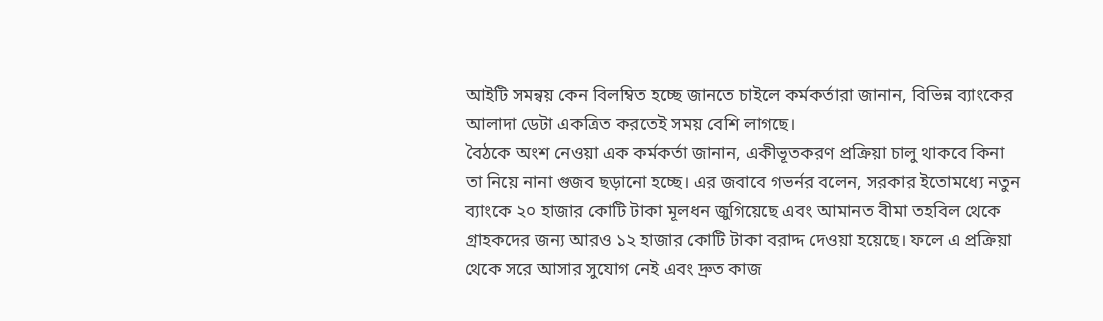আইটি সমন্বয় কেন বিলম্বিত হচ্ছে জানতে চাইলে কর্মকর্তারা জানান, বিভিন্ন ব্যাংকের আলাদা ডেটা একত্রিত করতেই সময় বেশি লাগছে।
বৈঠকে অংশ নেওয়া এক কর্মকর্তা জানান, একীভূতকরণ প্রক্রিয়া চালু থাকবে কিনা তা নিয়ে নানা গুজব ছড়ানো হচ্ছে। এর জবাবে গভর্নর বলেন, সরকার ইতোমধ্যে নতুন ব্যাংকে ২০ হাজার কোটি টাকা মূলধন জুগিয়েছে এবং আমানত বীমা তহবিল থেকে গ্রাহকদের জন্য আরও ১২ হাজার কোটি টাকা বরাদ্দ দেওয়া হয়েছে। ফলে এ প্রক্রিয়া থেকে সরে আসার সুযোগ নেই এবং দ্রুত কাজ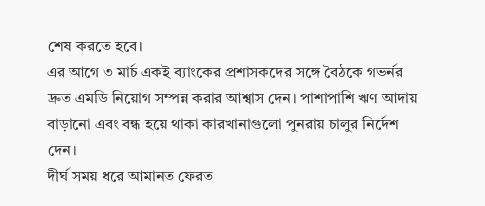শেষ করতে হবে।
এর আগে ৩ মার্চ একই ব্যাংকের প্রশাসকদের সঙ্গে বৈঠকে গভর্নর দ্রুত এমডি নিয়োগ সম্পন্ন করার আশ্বাস দেন। পাশাপাশি ঋণ আদায় বাড়ানো এবং বন্ধ হয়ে থাকা কারখানাগুলো পুনরায় চালুর নির্দেশ দেন।
দীর্ঘ সময় ধরে আমানত ফেরত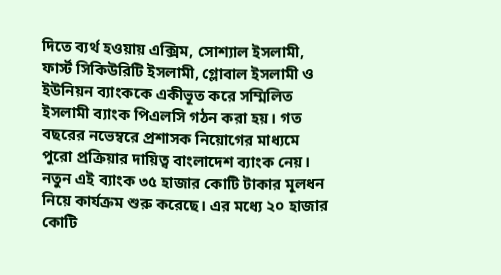দিতে ব্যর্থ হওয়ায় এক্সিম, সোশ্যাল ইসলামী, ফার্স্ট সিকিউরিটি ইসলামী, গ্লোবাল ইসলামী ও ইউনিয়ন ব্যাংককে একীভূত করে সম্মিলিত ইসলামী ব্যাংক পিএলসি গঠন করা হয়। গত বছরের নভেম্বরে প্রশাসক নিয়োগের মাধ্যমে পুরো প্রক্রিয়ার দায়িত্ব বাংলাদেশ ব্যাংক নেয়।
নতুন এই ব্যাংক ৩৫ হাজার কোটি টাকার মূলধন নিয়ে কার্যক্রম শুরু করেছে। এর মধ্যে ২০ হাজার কোটি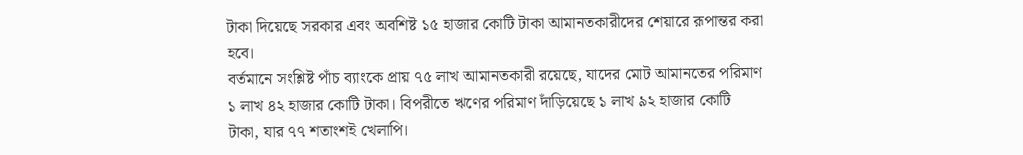টাকা দিয়েছে সরকার এবং অবশিষ্ট ১৫ হাজার কোটি টাকা আমানতকারীদের শেয়ারে রূপান্তর করা হবে।
বর্তমানে সংশ্লিষ্ট পাঁচ ব্যাংকে প্রায় ৭৫ লাখ আমানতকারী রয়েছে, যাদের মোট আমানতের পরিমাণ ১ লাখ ৪২ হাজার কোটি টাকা। বিপরীতে ঋণের পরিমাণ দাঁড়িয়েছে ১ লাখ ৯২ হাজার কোটি টাকা, যার ৭৭ শতাংশই খেলাপি।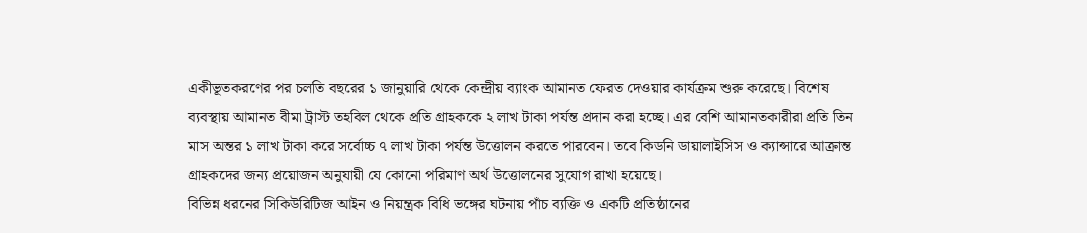একীভূতকরণের পর চলতি বছরের ১ জানুয়ারি থেকে কেন্দ্রীয় ব্যাংক আমানত ফেরত দেওয়ার কার্যক্রম শুরু করেছে। বিশেষ ব্যবস্থায় আমানত বীমা ট্রাস্ট তহবিল থেকে প্রতি গ্রাহককে ২ লাখ টাকা পর্যন্ত প্রদান করা হচ্ছে। এর বেশি আমানতকারীরা প্রতি তিন মাস অন্তর ১ লাখ টাকা করে সর্বোচ্চ ৭ লাখ টাকা পর্যন্ত উত্তোলন করতে পারবেন। তবে কিডনি ডায়ালাইসিস ও ক্যান্সারে আক্রান্ত গ্রাহকদের জন্য প্রয়োজন অনুযায়ী যে কোনো পরিমাণ অর্থ উত্তোলনের সুযোগ রাখা হয়েছে।
বিভিন্ন ধরনের সিকিউরিটিজ আইন ও নিয়ন্ত্রক বিধি ভঙ্গের ঘটনায় পাঁচ ব্যক্তি ও একটি প্রতিষ্ঠানের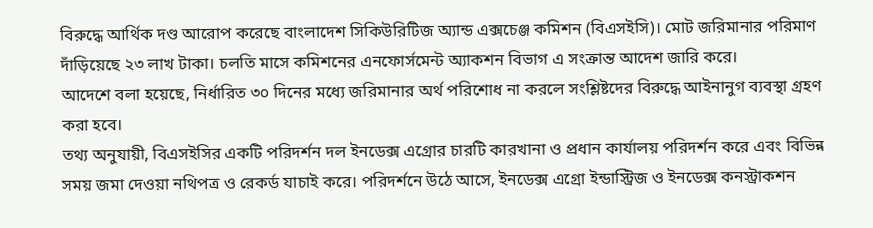বিরুদ্ধে আর্থিক দণ্ড আরোপ করেছে বাংলাদেশ সিকিউরিটিজ অ্যান্ড এক্সচেঞ্জ কমিশন (বিএসইসি)। মোট জরিমানার পরিমাণ দাঁড়িয়েছে ২৩ লাখ টাকা। চলতি মাসে কমিশনের এনফোর্সমেন্ট অ্যাকশন বিভাগ এ সংক্রান্ত আদেশ জারি করে।
আদেশে বলা হয়েছে, নির্ধারিত ৩০ দিনের মধ্যে জরিমানার অর্থ পরিশোধ না করলে সংশ্লিষ্টদের বিরুদ্ধে আইনানুগ ব্যবস্থা গ্রহণ করা হবে।
তথ্য অনুযায়ী, বিএসইসির একটি পরিদর্শন দল ইনডেক্স এগ্রোর চারটি কারখানা ও প্রধান কার্যালয় পরিদর্শন করে এবং বিভিন্ন সময় জমা দেওয়া নথিপত্র ও রেকর্ড যাচাই করে। পরিদর্শনে উঠে আসে, ইনডেক্স এগ্রো ইন্ডাস্ট্রিজ ও ইনডেক্স কনস্ট্রাকশন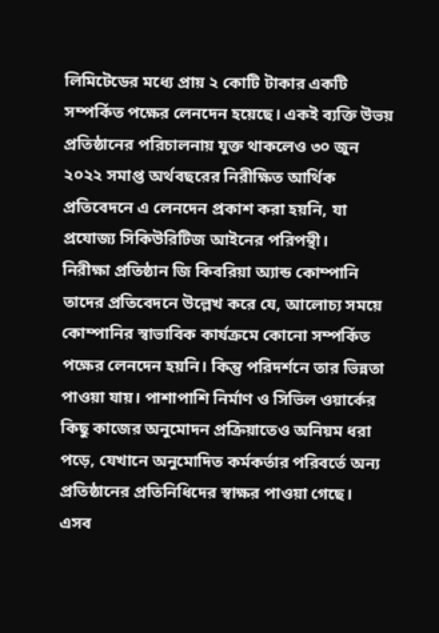লিমিটেডের মধ্যে প্রায় ২ কোটি টাকার একটি সম্পর্কিত পক্ষের লেনদেন হয়েছে। একই ব্যক্তি উভয় প্রতিষ্ঠানের পরিচালনায় যুক্ত থাকলেও ৩০ জুন ২০২২ সমাপ্ত অর্থবছরের নিরীক্ষিত আর্থিক প্রতিবেদনে এ লেনদেন প্রকাশ করা হয়নি, যা প্রযোজ্য সিকিউরিটিজ আইনের পরিপন্থী।
নিরীক্ষা প্রতিষ্ঠান জি কিবরিয়া অ্যান্ড কোম্পানি তাদের প্রতিবেদনে উল্লেখ করে যে, আলোচ্য সময়ে কোম্পানির স্বাভাবিক কার্যক্রমে কোনো সম্পর্কিত পক্ষের লেনদেন হয়নি। কিন্তু পরিদর্শনে তার ভিন্নতা পাওয়া যায়। পাশাপাশি নির্মাণ ও সিভিল ওয়ার্কের কিছু কাজের অনুমোদন প্রক্রিয়াতেও অনিয়ম ধরা পড়ে, যেখানে অনুমোদিত কর্মকর্তার পরিবর্তে অন্য প্রতিষ্ঠানের প্রতিনিধিদের স্বাক্ষর পাওয়া গেছে।
এসব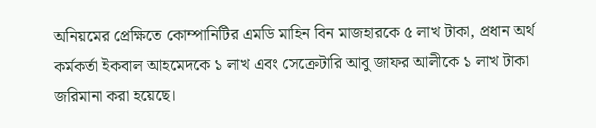অনিয়মের প্রেক্ষিতে কোম্পানিটির এমডি মাহিন বিন মাজহারকে ৫ লাখ টাকা, প্রধান অর্থ কর্মকর্তা ইকবাল আহমেদকে ১ লাখ এবং সেক্রেটারি আবু জাফর আলীকে ১ লাখ টাকা জরিমানা করা হয়েছে।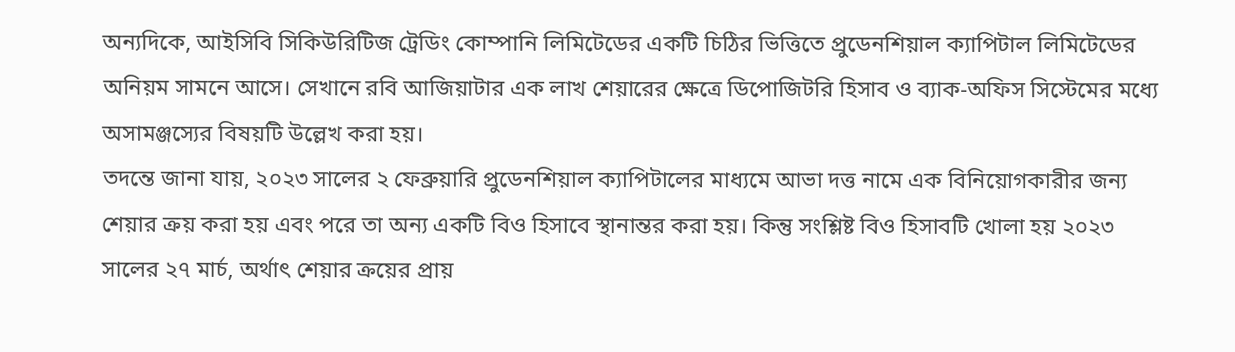অন্যদিকে, আইসিবি সিকিউরিটিজ ট্রেডিং কোম্পানি লিমিটেডের একটি চিঠির ভিত্তিতে প্রুডেনশিয়াল ক্যাপিটাল লিমিটেডের অনিয়ম সামনে আসে। সেখানে রবি আজিয়াটার এক লাখ শেয়ারের ক্ষেত্রে ডিপোজিটরি হিসাব ও ব্যাক-অফিস সিস্টেমের মধ্যে অসামঞ্জস্যের বিষয়টি উল্লেখ করা হয়।
তদন্তে জানা যায়, ২০২৩ সালের ২ ফেব্রুয়ারি প্রুডেনশিয়াল ক্যাপিটালের মাধ্যমে আভা দত্ত নামে এক বিনিয়োগকারীর জন্য শেয়ার ক্রয় করা হয় এবং পরে তা অন্য একটি বিও হিসাবে স্থানান্তর করা হয়। কিন্তু সংশ্লিষ্ট বিও হিসাবটি খোলা হয় ২০২৩ সালের ২৭ মার্চ, অর্থাৎ শেয়ার ক্রয়ের প্রায়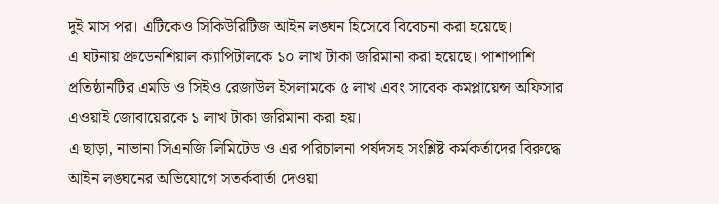দুই মাস পর। এটিকেও সিকিউরিটিজ আইন লঙ্ঘন হিসেবে বিবেচনা করা হয়েছে।
এ ঘটনায় প্রুডেনশিয়াল ক্যাপিটালকে ১০ লাখ টাকা জরিমানা করা হয়েছে। পাশাপাশি প্রতিষ্ঠানটির এমডি ও সিইও রেজাউল ইসলামকে ৫ লাখ এবং সাবেক কমপ্লায়েন্স অফিসার এওয়াই জোবায়েরকে ১ লাখ টাকা জরিমানা করা হয়।
এ ছাড়া, নাভানা সিএনজি লিমিটেড ও এর পরিচালনা পর্ষদসহ সংশ্লিষ্ট কর্মকর্তাদের বিরুদ্ধে আইন লঙ্ঘনের অভিযোগে সতর্কবার্তা দেওয়া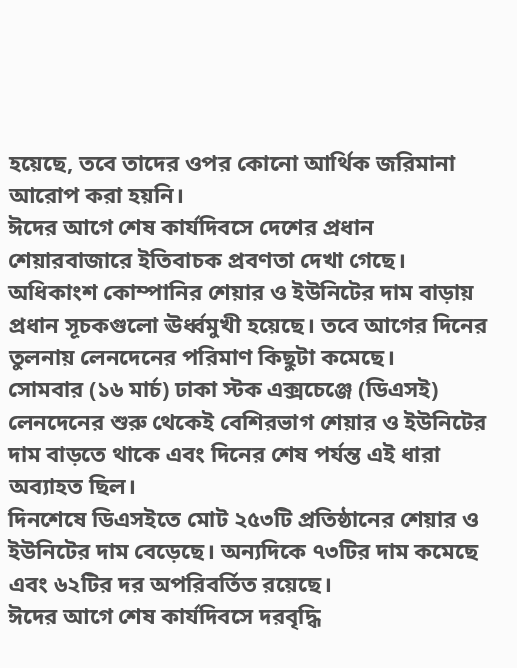হয়েছে, তবে তাদের ওপর কোনো আর্থিক জরিমানা আরোপ করা হয়নি।
ঈদের আগে শেষ কার্যদিবসে দেশের প্রধান শেয়ারবাজারে ইতিবাচক প্রবণতা দেখা গেছে। অধিকাংশ কোম্পানির শেয়ার ও ইউনিটের দাম বাড়ায় প্রধান সূচকগুলো ঊর্ধ্বমুখী হয়েছে। তবে আগের দিনের তুলনায় লেনদেনের পরিমাণ কিছুটা কমেছে।
সোমবার (১৬ মার্চ) ঢাকা স্টক এক্সচেঞ্জে (ডিএসই) লেনদেনের শুরু থেকেই বেশিরভাগ শেয়ার ও ইউনিটের দাম বাড়তে থাকে এবং দিনের শেষ পর্যন্ত এই ধারা অব্যাহত ছিল।
দিনশেষে ডিএসইতে মোট ২৫৩টি প্রতিষ্ঠানের শেয়ার ও ইউনিটের দাম বেড়েছে। অন্যদিকে ৭৩টির দাম কমেছে এবং ৬২টির দর অপরিবর্তিত রয়েছে।
ঈদের আগে শেষ কার্যদিবসে দরবৃদ্ধি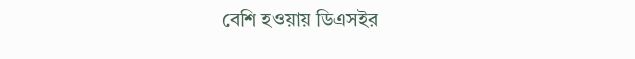বেশি হওয়ায় ডিএসইর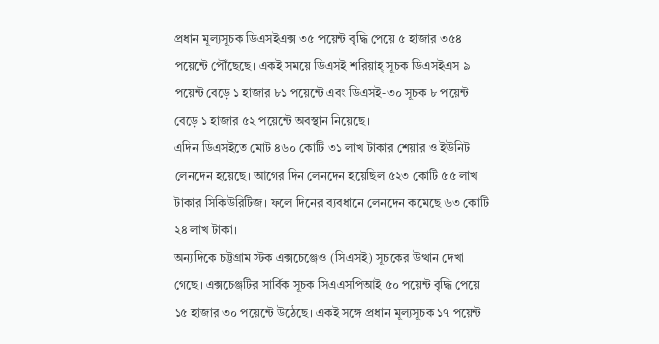প্রধান মূল্যসূচক ডিএসইএক্স ৩৫ পয়েন্ট বৃদ্ধি পেয়ে ৫ হাজার ৩৫৪ পয়েন্টে পৌঁছেছে। একই সময়ে ডিএসই শরিয়াহ্ সূচক ডিএসইএস ৯ পয়েন্ট বেড়ে ১ হাজার ৮১ পয়েন্টে এবং ডিএসই-৩০ সূচক ৮ পয়েন্ট বেড়ে ১ হাজার ৫২ পয়েন্টে অবস্থান নিয়েছে।
এদিন ডিএসইতে মোট ৪৬০ কোটি ৩১ লাখ টাকার শেয়ার ও ইউনিট লেনদেন হয়েছে। আগের দিন লেনদেন হয়েছিল ৫২৩ কোটি ৫৫ লাখ টাকার সিকিউরিটিজ। ফলে দিনের ব্যবধানে লেনদেন কমেছে ৬৩ কোটি ২৪ লাখ টাকা।
অন্যদিকে চট্টগ্রাম স্টক এক্সচেঞ্জেও (সিএসই) সূচকের উত্থান দেখা গেছে। এক্সচেঞ্জটির সার্বিক সূচক সিএএসপিআই ৫০ পয়েন্ট বৃদ্ধি পেয়ে ১৫ হাজার ৩০ পয়েন্টে উঠেছে। একই সঙ্গে প্রধান মূল্যসূচক ১৭ পয়েন্ট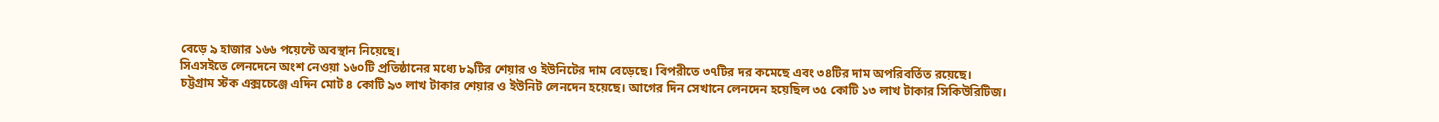বেড়ে ৯ হাজার ১৬৬ পয়েন্টে অবস্থান নিয়েছে।
সিএসইতে লেনদেনে অংশ নেওয়া ১৬০টি প্রতিষ্ঠানের মধ্যে ৮৯টির শেয়ার ও ইউনিটের দাম বেড়েছে। বিপরীতে ৩৭টির দর কমেছে এবং ৩৪টির দাম অপরিবর্তিত রয়েছে।
চট্টগ্রাম স্টক এক্সচেঞ্জে এদিন মোট ৪ কোটি ৯৩ লাখ টাকার শেয়ার ও ইউনিট লেনদেন হয়েছে। আগের দিন সেখানে লেনদেন হয়েছিল ৩৫ কোটি ১৩ লাখ টাকার সিকিউরিটিজ।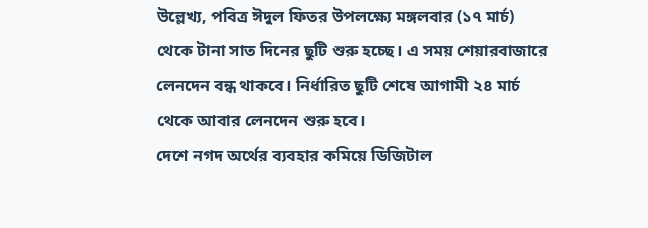উল্লেখ্য, পবিত্র ঈদুল ফিতর উপলক্ষ্যে মঙ্গলবার (১৭ মার্চ) থেকে টানা সাত দিনের ছুটি শুরু হচ্ছে। এ সময় শেয়ারবাজারে লেনদেন বন্ধ থাকবে। নির্ধারিত ছুটি শেষে আগামী ২৪ মার্চ থেকে আবার লেনদেন শুরু হবে।
দেশে নগদ অর্থের ব্যবহার কমিয়ে ডিজিটাল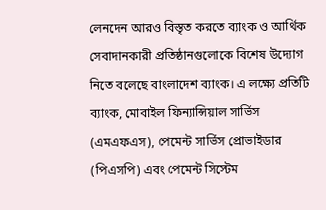লেনদেন আরও বিস্তৃত করতে ব্যাংক ও আর্থিক সেবাদানকারী প্রতিষ্ঠানগুলোকে বিশেষ উদ্যোগ নিতে বলেছে বাংলাদেশ ব্যাংক। এ লক্ষ্যে প্রতিটি ব্যাংক, মোবাইল ফিন্যান্সিয়াল সার্ভিস (এমএফএস), পেমেন্ট সার্ভিস প্রোভাইডার (পিএসপি) এবং পেমেন্ট সিস্টেম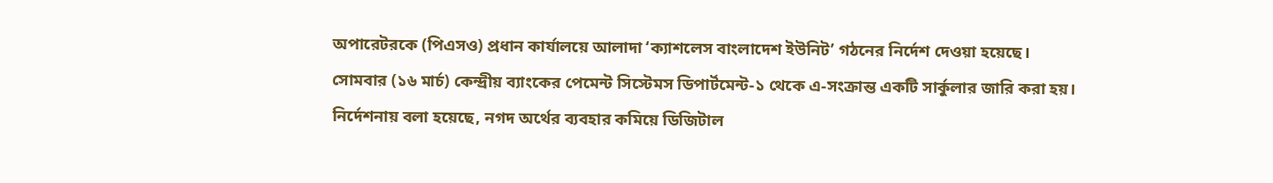অপারেটরকে (পিএসও) প্রধান কার্যালয়ে আলাদা ‘ক্যাশলেস বাংলাদেশ ইউনিট’ গঠনের নির্দেশ দেওয়া হয়েছে।
সোমবার (১৬ মার্চ) কেন্দ্রীয় ব্যাংকের পেমেন্ট সিস্টেমস ডিপার্টমেন্ট-১ থেকে এ-সংক্রান্ত একটি সার্কুলার জারি করা হয়।
নির্দেশনায় বলা হয়েছে, নগদ অর্থের ব্যবহার কমিয়ে ডিজিটাল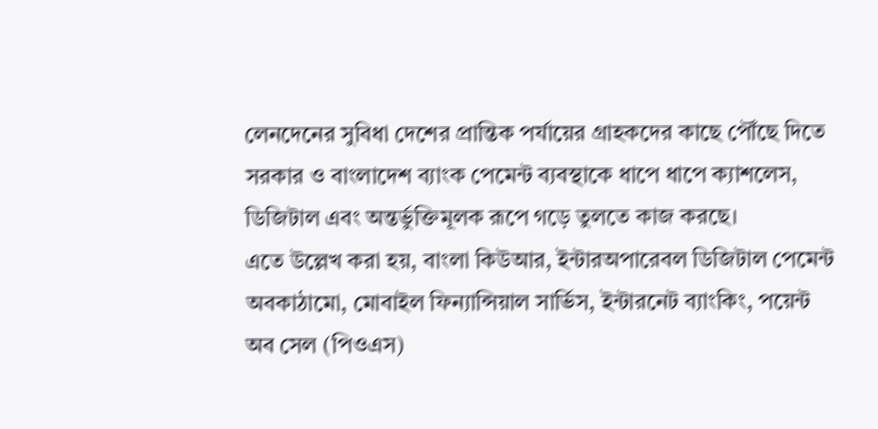লেনদেনের সুবিধা দেশের প্রান্তিক পর্যায়ের গ্রাহকদের কাছে পৌঁছে দিতে সরকার ও বাংলাদেশ ব্যাংক পেমেন্ট ব্যবস্থাকে ধাপে ধাপে ক্যাশলেস, ডিজিটাল এবং অন্তর্ভুক্তিমূলক রূপে গড়ে তুলতে কাজ করছে।
এতে উল্লেখ করা হয়, বাংলা কিউআর, ইন্টারঅপারেবল ডিজিটাল পেমেন্ট অবকাঠামো, মোবাইল ফিন্যান্সিয়াল সার্ভিস, ইন্টারনেট ব্যাংকিং, পয়েন্ট অব সেল (পিওএস)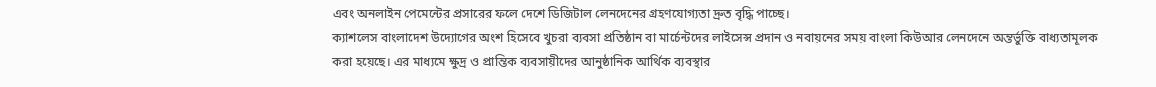এবং অনলাইন পেমেন্টের প্রসারের ফলে দেশে ডিজিটাল লেনদেনের গ্রহণযোগ্যতা দ্রুত বৃদ্ধি পাচ্ছে।
ক্যাশলেস বাংলাদেশ উদ্যোগের অংশ হিসেবে খুচরা ব্যবসা প্রতিষ্ঠান বা মার্চেন্টদের লাইসেন্স প্রদান ও নবায়নের সময় বাংলা কিউআর লেনদেনে অন্তর্ভুক্তি বাধ্যতামূলক করা হয়েছে। এর মাধ্যমে ক্ষুদ্র ও প্রান্তিক ব্যবসায়ীদের আনুষ্ঠানিক আর্থিক ব্যবস্থার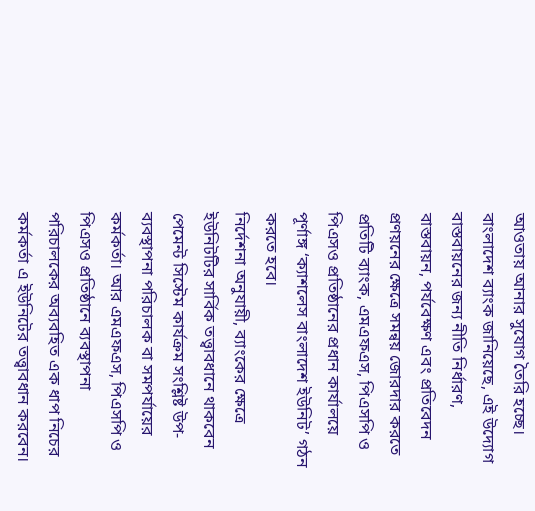আওতায় আনার সুযোগ তৈরি হচ্ছে।
বাংলাদেশ ব্যাংক জানিয়েছে, এই উদ্যোগ বাস্তবায়নের জন্য নীতি নির্ধারণ, বাস্তবায়ন, পর্যবেক্ষণ এবং প্রতিবেদন প্রণয়নের ক্ষেত্রে সমন্বয় জোরদার করতে প্রতিটি ব্যাংক, এমএফএস, পিএসপি ও পিএসও প্রতিষ্ঠানের প্রধান কার্যালয়ে পূর্ণাঙ্গ ‘ক্যাশলেস বাংলাদেশ ইউনিট’ গঠন করতে হবে।
নির্দেশনা অনুযায়ী, ব্যাংকের ক্ষেত্রে ইউনিটটির সার্বিক তত্ত্বাবধানে থাকবেন পেমেন্ট সিস্টেম কার্যক্রম সংশ্লিষ্ট উপ-ব্যবস্থাপনা পরিচালক বা সমপর্যায়ের কর্মকর্তা। আর এমএফএস, পিএসপি ও পিএসও প্রতিষ্ঠানে ব্যবস্থাপনা পরিচালকের অব্যবহিত এক ধাপ নিচের কর্মকর্তা এ ইউনিটের তত্ত্বাবধান করবেন।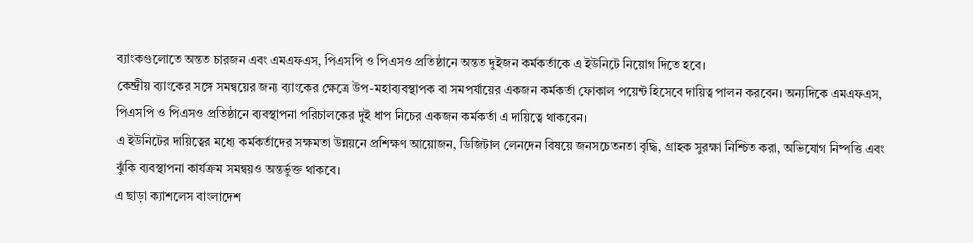ব্যাংকগুলোতে অন্তত চারজন এবং এমএফএস, পিএসপি ও পিএসও প্রতিষ্ঠানে অন্তত দুইজন কর্মকর্তাকে এ ইউনিটে নিয়োগ দিতে হবে।
কেন্দ্রীয় ব্যাংকের সঙ্গে সমন্বয়ের জন্য ব্যাংকের ক্ষেত্রে উপ-মহাব্যবস্থাপক বা সমপর্যায়ের একজন কর্মকর্তা ফোকাল পয়েন্ট হিসেবে দায়িত্ব পালন করবেন। অন্যদিকে এমএফএস, পিএসপি ও পিএসও প্রতিষ্ঠানে ব্যবস্থাপনা পরিচালকের দুই ধাপ নিচের একজন কর্মকর্তা এ দায়িত্বে থাকবেন।
এ ইউনিটের দায়িত্বের মধ্যে কর্মকর্তাদের সক্ষমতা উন্নয়নে প্রশিক্ষণ আয়োজন, ডিজিটাল লেনদেন বিষয়ে জনসচেতনতা বৃদ্ধি, গ্রাহক সুরক্ষা নিশ্চিত করা, অভিযোগ নিষ্পত্তি এবং ঝুঁকি ব্যবস্থাপনা কার্যক্রম সমন্বয়ও অন্তর্ভুক্ত থাকবে।
এ ছাড়া ক্যাশলেস বাংলাদেশ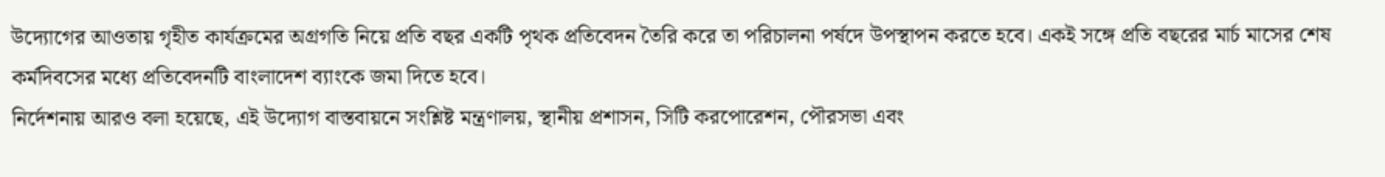উদ্যোগের আওতায় গৃহীত কার্যক্রমের অগ্রগতি নিয়ে প্রতি বছর একটি পৃথক প্রতিবেদন তৈরি করে তা পরিচালনা পর্ষদে উপস্থাপন করতে হবে। একই সঙ্গে প্রতি বছরের মার্চ মাসের শেষ কর্মদিবসের মধ্যে প্রতিবেদনটি বাংলাদেশ ব্যাংকে জমা দিতে হবে।
নির্দেশনায় আরও বলা হয়েছে, এই উদ্যোগ বাস্তবায়নে সংশ্লিষ্ট মন্ত্রণালয়, স্থানীয় প্রশাসন, সিটি করপোরেশন, পৌরসভা এবং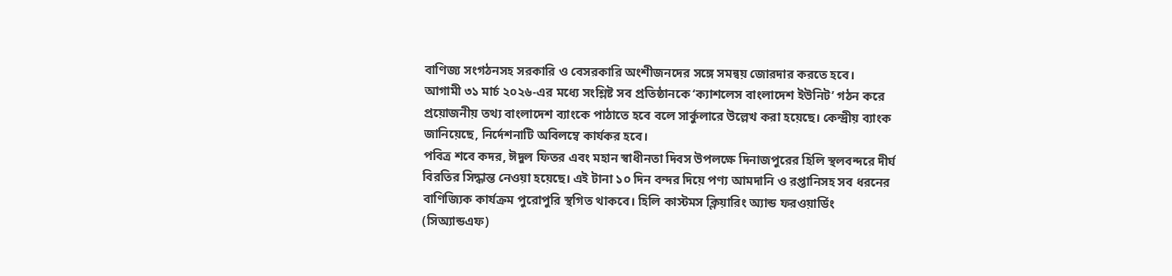বাণিজ্য সংগঠনসহ সরকারি ও বেসরকারি অংশীজনদের সঙ্গে সমন্বয় জোরদার করতে হবে।
আগামী ৩১ মার্চ ২০২৬-এর মধ্যে সংশ্লিষ্ট সব প্রতিষ্ঠানকে ‘ক্যাশলেস বাংলাদেশ ইউনিট’ গঠন করে প্রয়োজনীয় তথ্য বাংলাদেশ ব্যাংকে পাঠাতে হবে বলে সার্কুলারে উল্লেখ করা হয়েছে। কেন্দ্রীয় ব্যাংক জানিয়েছে, নির্দেশনাটি অবিলম্বে কার্যকর হবে।
পবিত্র শবে কদর, ঈদুল ফিতর এবং মহান স্বাধীনতা দিবস উপলক্ষে দিনাজপুরের হিলি স্থলবন্দরে দীর্ঘ বিরতির সিদ্ধান্ত নেওয়া হয়েছে। এই টানা ১০ দিন বন্দর দিয়ে পণ্য আমদানি ও রপ্তানিসহ সব ধরনের বাণিজ্যিক কার্যক্রম পুরোপুরি স্থগিত থাকবে। হিলি কাস্টমস ক্লিয়ারিং অ্যান্ড ফরওয়ার্ডিং (সিঅ্যান্ডএফ)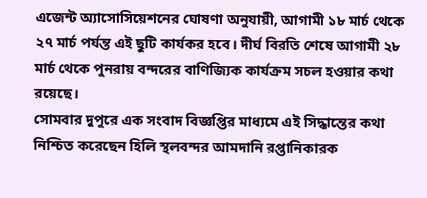এজেন্ট অ্যাসোসিয়েশনের ঘোষণা অনুযায়ী, আগামী ১৮ মার্চ থেকে ২৭ মার্চ পর্যন্ত এই ছুটি কার্যকর হবে। দীর্ঘ বিরতি শেষে আগামী ২৮ মার্চ থেকে পুনরায় বন্দরের বাণিজ্যিক কার্যক্রম সচল হওয়ার কথা রয়েছে।
সোমবার দুপুরে এক সংবাদ বিজ্ঞপ্তির মাধ্যমে এই সিদ্ধান্তের কথা নিশ্চিত করেছেন হিলি স্থলবন্দর আমদানি রপ্তানিকারক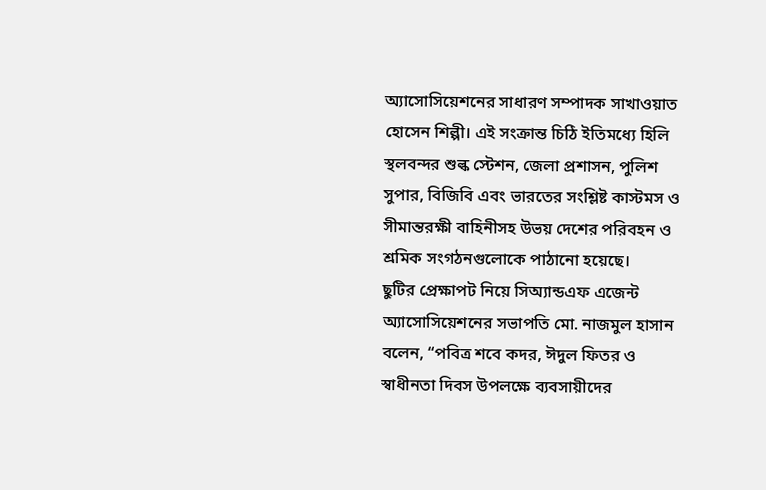অ্যাসোসিয়েশনের সাধারণ সম্পাদক সাখাওয়াত হোসেন শিল্পী। এই সংক্রান্ত চিঠি ইতিমধ্যে হিলি স্থলবন্দর শুল্ক স্টেশন, জেলা প্রশাসন, পুলিশ সুপার, বিজিবি এবং ভারতের সংশ্লিষ্ট কাস্টমস ও সীমান্তরক্ষী বাহিনীসহ উভয় দেশের পরিবহন ও শ্রমিক সংগঠনগুলোকে পাঠানো হয়েছে।
ছুটির প্রেক্ষাপট নিয়ে সিঅ্যান্ডএফ এজেন্ট অ্যাসোসিয়েশনের সভাপতি মো. নাজমুল হাসান বলেন, “পবিত্র শবে কদর, ঈদুল ফিতর ও স্বাধীনতা দিবস উপলক্ষে ব্যবসায়ীদের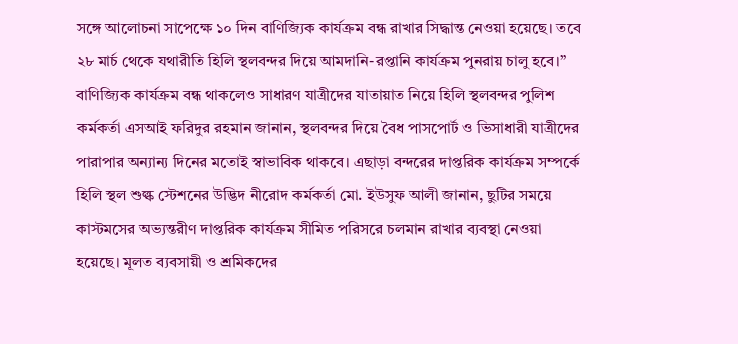সঙ্গে আলোচনা সাপেক্ষে ১০ দিন বাণিজ্যিক কার্যক্রম বন্ধ রাখার সিদ্ধান্ত নেওয়া হয়েছে। তবে ২৮ মার্চ থেকে যথারীতি হিলি স্থলবন্দর দিয়ে আমদানি-রপ্তানি কার্যক্রম পুনরায় চালু হবে।”
বাণিজ্যিক কার্যক্রম বন্ধ থাকলেও সাধারণ যাত্রীদের যাতায়াত নিয়ে হিলি স্থলবন্দর পুলিশ কর্মকর্তা এসআই ফরিদুর রহমান জানান, স্থলবন্দর দিয়ে বৈধ পাসপোর্ট ও ভিসাধারী যাত্রীদের পারাপার অন্যান্য দিনের মতোই স্বাভাবিক থাকবে। এছাড়া বন্দরের দাপ্তরিক কার্যক্রম সম্পর্কে হিলি স্থল শুল্ক স্টেশনের উদ্ভিদ নীরোদ কর্মকর্তা মো. ইউসুফ আলী জানান, ছুটির সময়ে কাস্টমসের অভ্যন্তরীণ দাপ্তরিক কার্যক্রম সীমিত পরিসরে চলমান রাখার ব্যবস্থা নেওয়া হয়েছে। মূলত ব্যবসায়ী ও শ্রমিকদের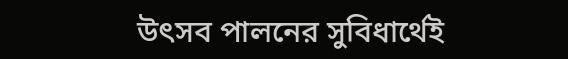উৎসব পালনের সুবিধার্থেই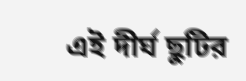এই দীর্ঘ ছুটির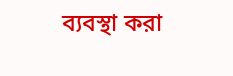ব্যবস্থা করা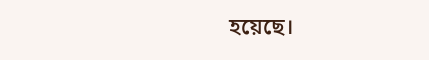হয়েছে।